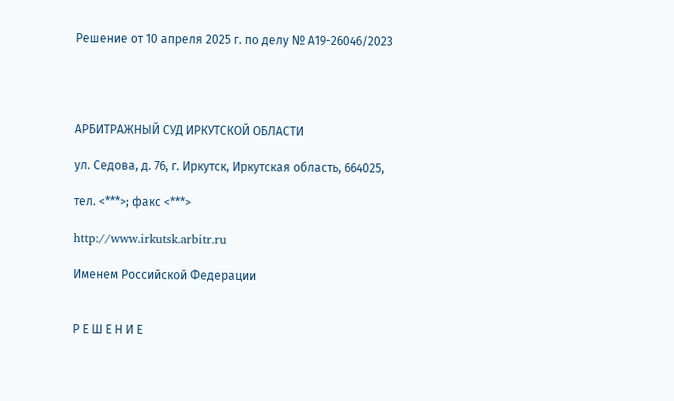Решение от 10 апреля 2025 г. по делу № А19-26046/2023




АРБИТРАЖНЫЙ СУД ИРКУТСКОЙ ОБЛАСТИ

ул. Седова, д. 76, г. Иркутск, Иркутская область, 664025,

тел. <***>; факс <***>

http://www.irkutsk.arbitr.ru

Именем Российской Федерации


Р Е Ш Е Н И Е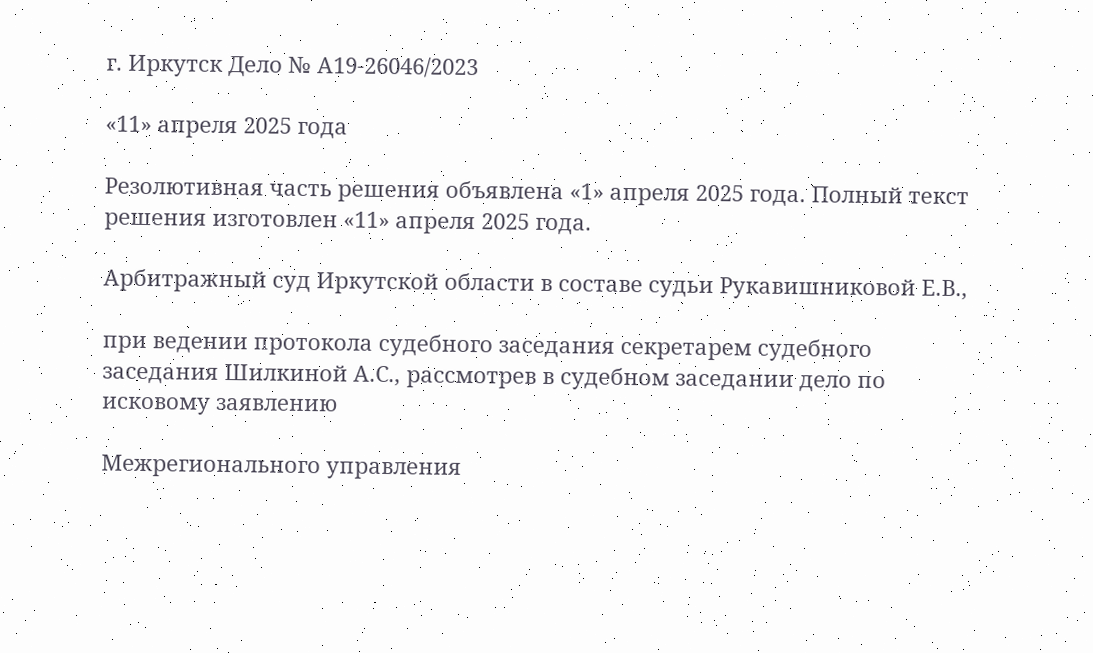г. Иркутск Дело № А19-26046/2023

«11» апреля 2025 года

Резолютивная часть решения объявлена «1» апреля 2025 года. Полный текст решения изготовлен «11» апреля 2025 года.

Арбитражный суд Иркутской области в составе судьи Рукавишниковой Е.В.,

при ведении протокола судебного заседания секретарем судебного заседания Шилкиной А.С., рассмотрев в судебном заседании дело по исковому заявлению

Межрегионального управления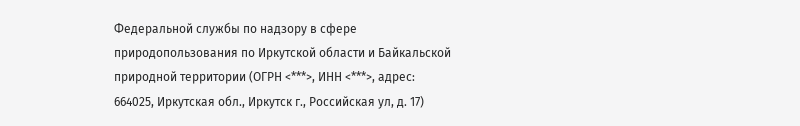Федеральной службы по надзору в сфере природопользования по Иркутской области и Байкальской природной территории (ОГРН <***>, ИНН <***>, адрес: 664025, Иркутская обл., Иркутск г., Российская ул, д. 17)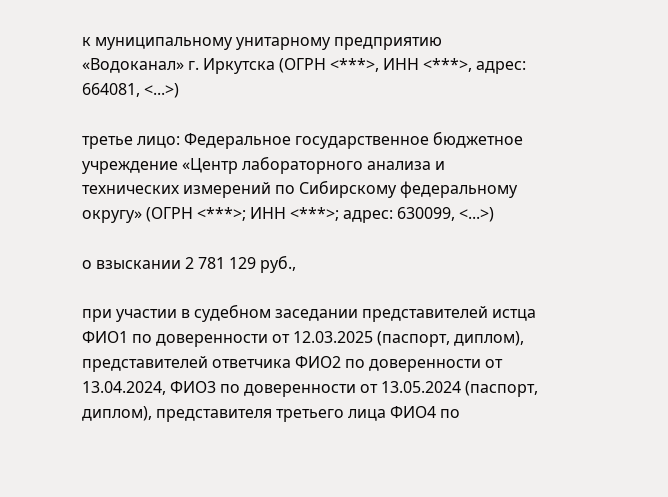к муниципальному унитарному предприятию «Водоканал» г. Иркутска (ОГРН <***>, ИНН <***>, адрес: 664081, <...>)

третье лицо: Федеральное государственное бюджетное учреждение «Центр лабораторного анализа и технических измерений по Сибирскому федеральному округу» (ОГРН <***>; ИНН <***>; адрес: 630099, <...>)

о взыскании 2 781 129 руб.,

при участии в судебном заседании представителей истца ФИО1 по доверенности от 12.03.2025 (паспорт, диплом), представителей ответчика ФИО2 по доверенности от 13.04.2024, ФИО3 по доверенности от 13.05.2024 (паспорт, диплом), представителя третьего лица ФИО4 по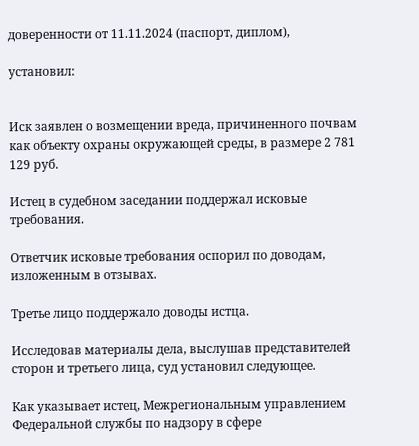доверенности от 11.11.2024 (паспорт, диплом),

установил:


Иск заявлен о возмещении вреда, причиненного почвам как объекту охраны окружающей среды, в размере 2 781 129 руб.

Истец в судебном заседании поддержал исковые требования.

Ответчик исковые требования оспорил по доводам, изложенным в отзывах.

Третье лицо поддержало доводы истца.

Исследовав материалы дела, выслушав представителей сторон и третьего лица, суд установил следующее.

Как указывает истец, Межрегиональным управлением Федеральной службы по надзору в сфере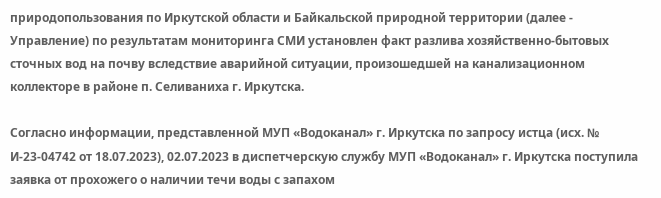природопользования по Иркутской области и Байкальской природной территории (далее - Управление) по результатам мониторинга СМИ установлен факт разлива хозяйственно-бытовых сточных вод на почву вследствие аварийной ситуации, произошедшей на канализационном коллекторе в районе п. Селиваниха г. Иркутска.

Согласно информации, представленной МУП «Водоканал» г. Иркутска по запросу истца (исх. № И-23-04742 от 18.07.2023), 02.07.2023 в диспетчерскую службу МУП «Водоканал» г. Иркутска поступила заявка от прохожего о наличии течи воды с запахом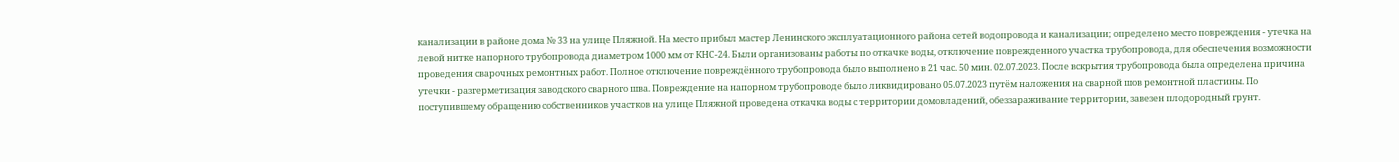канализации в районе дома № 33 на улице Пляжной. На место прибыл мастер Ленинского эксплуатационного района сетей водопровода и канализации; определено место повреждения - утечка на левой нитке напорного трубопровода диаметром 1000 мм от КНС-24. Были организованы работы по откачке воды, отключение поврежденного участка трубопровода, для обеспечения возможности проведения сварочных ремонтных работ. Полное отключение повреждённого трубопровода было выполнено в 21 час. 50 мин. 02.07.2023. После вскрытия трубопровода была определена причина утечки - разгерметизация заводского сварного шва. Повреждение на напорном трубопроводе было ликвидировано 05.07.2023 путём наложения на сварной шов ремонтной пластины. По поступившему обращению собственников участков на улице Пляжной проведена откачка воды с территории домовладений, обеззараживание территории, завезен плодородный грунт.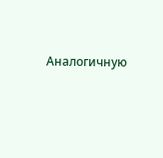Аналогичную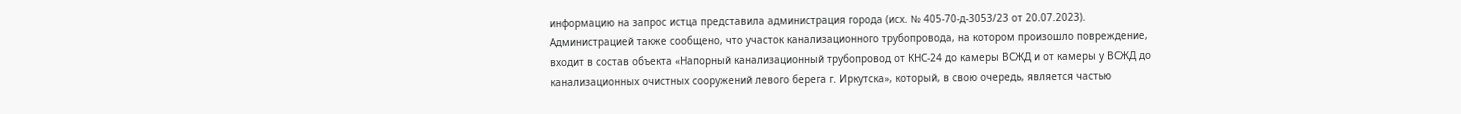информацию на запрос истца представила администрация города (исх. № 405-70-д-3053/23 от 20.07.2023). Администрацией также сообщено, что участок канализационного трубопровода, на котором произошло повреждение, входит в состав объекта «Напорный канализационный трубопровод от КНС-24 до камеры ВСЖД и от камеры у ВСЖД до канализационных очистных сооружений левого берега г. Иркутска», который, в свою очередь, является частью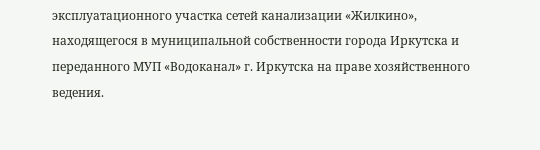эксплуатационного участка сетей канализации «Жилкино», находящегося в муниципальной собственности города Иркутска и переданного МУП «Водоканал» г. Иркутска на праве хозяйственного ведения.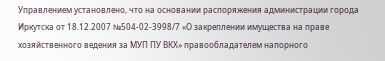Управлением установлено, что на основании распоряжения администрации города Иркутска от 18.12.2007 №504-02-3998/7 «О закреплении имущества на праве хозяйственного ведения за МУП ПУ ВКХ» правообладателем напорного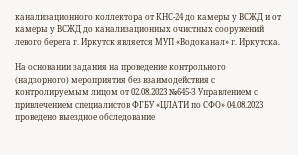канализационного коллектора от КНС-24 до камеры у ВСЖД и от камеры у ВСЖД до канализационных очистных сооружений левого берега г. Иркутск является МУП «Водоканал» г. Иркутска.

На основании задания на проведение контрольного (надзорного) мероприятия без взаимодействия с контролируемым лицом от 02.08.2023 №645-З Управлением с привлечением специалистов ФГБУ «ЦЛАТИ по СФО» 04.08.2023 проведено выездное обследование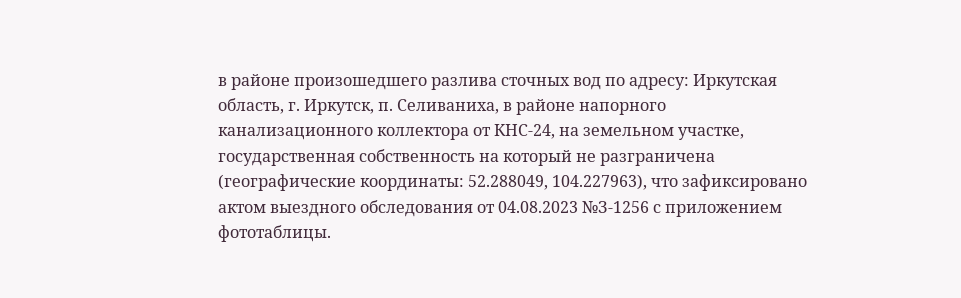в районе произошедшего разлива сточных вод по адресу: Иркутская область, г. Иркутск, п. Селиваниха, в районе напорного канализационного коллектора от КНС-24, на земельном участке, государственная собственность на который не разграничена (географические координаты: 52.288049, 104.227963), что зафиксировано актом выездного обследования от 04.08.2023 №З-1256 с приложением фототаблицы.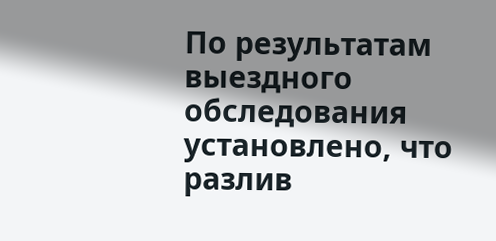По результатам выездного обследования установлено, что разлив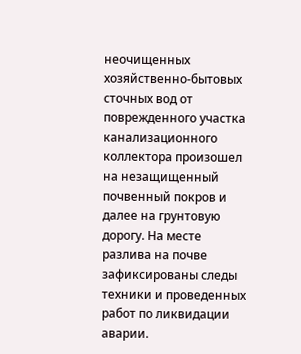неочищенных хозяйственно-бытовых сточных вод от поврежденного участка канализационного коллектора произошел на незащищенный почвенный покров и далее на грунтовую дорогу. На месте разлива на почве зафиксированы следы техники и проведенных работ по ликвидации аварии.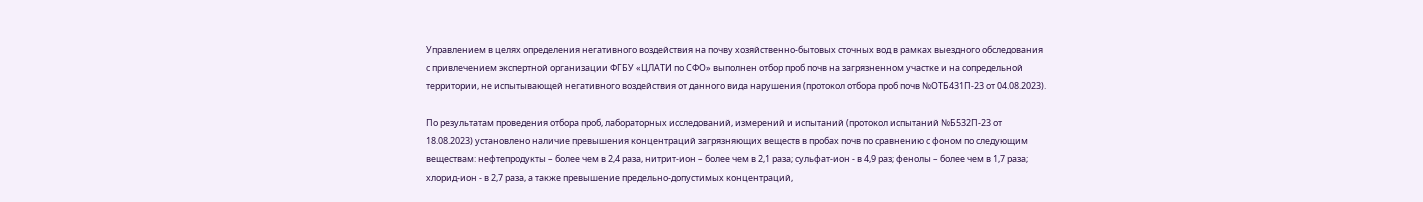Управлением в целях определения негативного воздействия на почву хозяйственно-бытовых сточных вод в рамках выездного обследования с привлечением экспертной организации ФГБУ «ЦЛАТИ по СФО» выполнен отбор проб почв на загрязненном участке и на сопредельной территории, не испытывающей негативного воздействия от данного вида нарушения (протокол отбора проб почв №ОТБ431П-23 от 04.08.2023).

По результатам проведения отбора проб, лабораторных исследований, измерений и испытаний (протокол испытаний №Б532П-23 от 18.08.2023) установлено наличие превышения концентраций загрязняющих веществ в пробах почв по сравнению с фоном по следующим веществам: нефтепродукты – более чем в 2,4 раза, нитрит-ион – более чем в 2,1 раза; сульфат-ион - в 4,9 раз; фенолы – более чем в 1,7 раза; хлорид-ион - в 2,7 раза, а также превышение предельно-допустимых концентраций,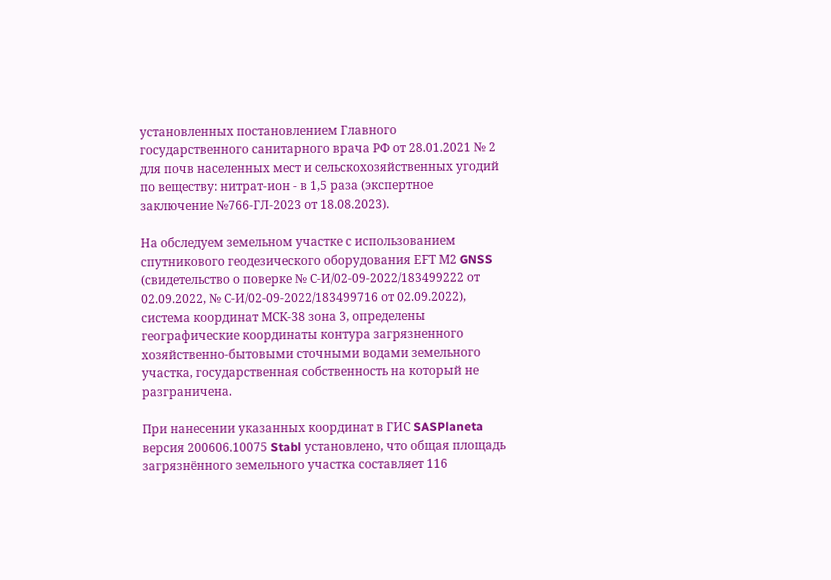установленных постановлением Главного государственного санитарного врача РФ от 28.01.2021 № 2 для почв населенных мест и сельскохозяйственных угодий по веществу: нитрат-ион - в 1,5 раза (экспертное заключение №766-ГЛ-2023 от 18.08.2023).

На обследуем земельном участке с использованием спутникового геодезического оборудования ЕFТ М2 GNSS (свидетельство о поверке № С-И/02-09-2022/183499222 от 02.09.2022, № С-И/02-09-2022/183499716 от 02.09.2022), система координат МСК-38 зона 3, определены географические координаты контура загрязненного хозяйственно-бытовыми сточными водами земельного участка, государственная собственность на который не разграничена.

При нанесении указанных координат в ГИС SASPlaneta версия 200606.10075 Stabl установлено, что общая площадь загрязнённого земельного участка составляет 116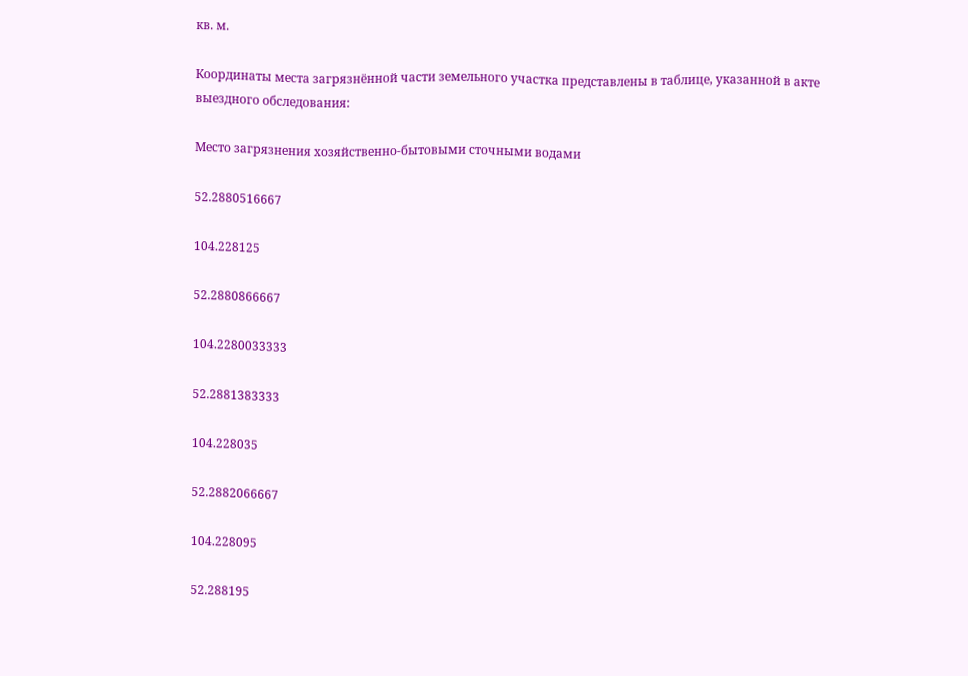кв. м.

Координаты места загрязнённой части земельного участка представлены в таблице, указанной в акте выездного обследования:

Место загрязнения хозяйственно-бытовыми сточными водами

52.2880516667

104.228125

52.2880866667

104.2280033333

52.2881383333

104.228035

52.2882066667

104.228095

52.288195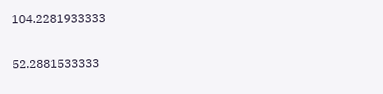104.2281933333

52.2881533333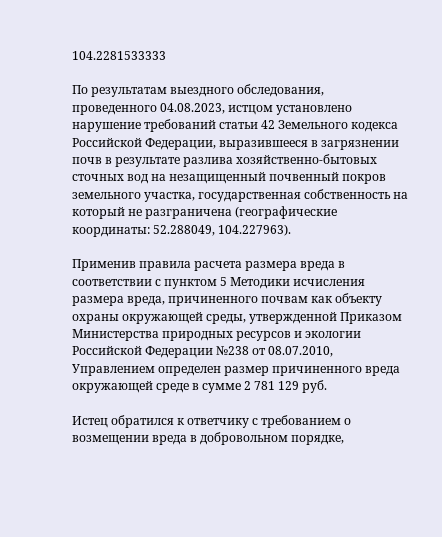104.2281533333

По результатам выездного обследования, проведенного 04.08.2023, истцом установлено нарушение требований статьи 42 Земельного кодекса Российской Федерации, выразившееся в загрязнении почв в результате разлива хозяйственно-бытовых сточных вод на незащищенный почвенный покров земельного участка, государственная собственность на который не разграничена (географические координаты: 52.288049, 104.227963).

Применив правила расчета размера вреда в соответствии с пунктом 5 Методики исчисления размера вреда, причиненного почвам как объекту охраны окружающей среды, утвержденной Приказом Министерства природных ресурсов и экологии Российской Федерации №238 от 08.07.2010, Управлением определен размер причиненного вреда окружающей среде в сумме 2 781 129 руб.

Истец обратился к ответчику с требованием о возмещении вреда в добровольном порядке,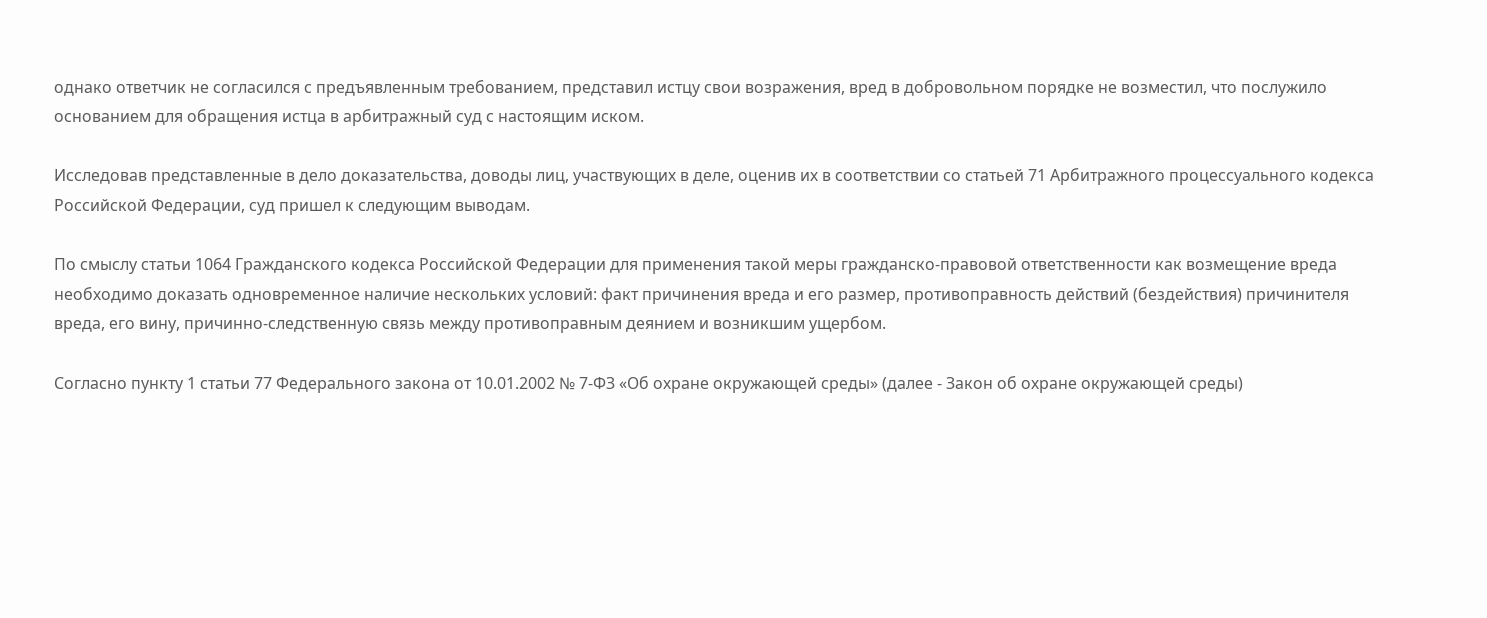однако ответчик не согласился с предъявленным требованием, представил истцу свои возражения, вред в добровольном порядке не возместил, что послужило основанием для обращения истца в арбитражный суд с настоящим иском.

Исследовав представленные в дело доказательства, доводы лиц, участвующих в деле, оценив их в соответствии со статьей 71 Арбитражного процессуального кодекса Российской Федерации, суд пришел к следующим выводам.

По смыслу статьи 1064 Гражданского кодекса Российской Федерации для применения такой меры гражданско-правовой ответственности как возмещение вреда необходимо доказать одновременное наличие нескольких условий: факт причинения вреда и его размер, противоправность действий (бездействия) причинителя вреда, его вину, причинно-следственную связь между противоправным деянием и возникшим ущербом.

Согласно пункту 1 статьи 77 Федерального закона от 10.01.2002 № 7-ФЗ «Об охране окружающей среды» (далее - Закон об охране окружающей среды)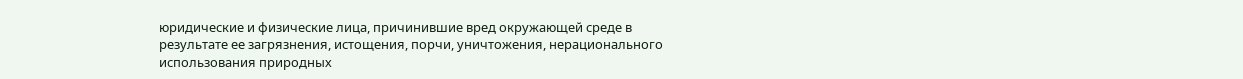юридические и физические лица, причинившие вред окружающей среде в результате ее загрязнения, истощения, порчи, уничтожения, нерационального использования природных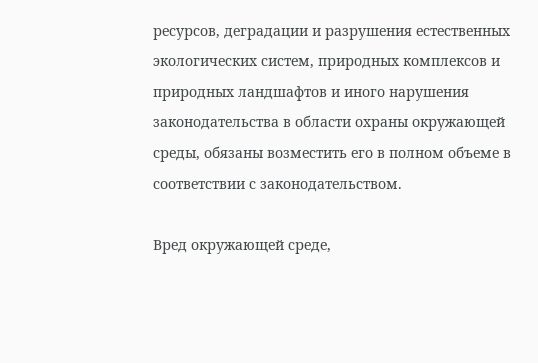ресурсов, деградации и разрушения естественных экологических систем, природных комплексов и природных ландшафтов и иного нарушения законодательства в области охраны окружающей среды, обязаны возместить его в полном объеме в соответствии с законодательством.

Вред окружающей среде,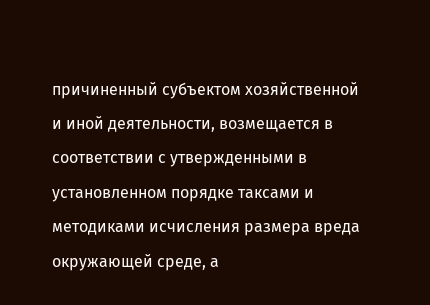причиненный субъектом хозяйственной и иной деятельности, возмещается в соответствии с утвержденными в установленном порядке таксами и методиками исчисления размера вреда окружающей среде, а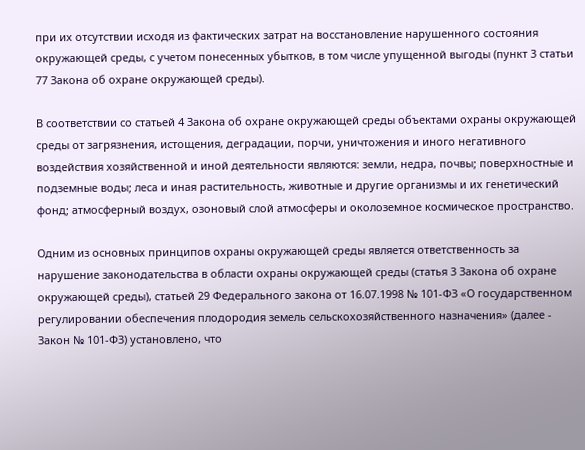при их отсутствии исходя из фактических затрат на восстановление нарушенного состояния окружающей среды, с учетом понесенных убытков, в том числе упущенной выгоды (пункт 3 статьи 77 Закона об охране окружающей среды).

В соответствии со статьей 4 Закона об охране окружающей среды объектами охраны окружающей среды от загрязнения, истощения, деградации, порчи, уничтожения и иного негативного воздействия хозяйственной и иной деятельности являются: земли, недра, почвы; поверхностные и подземные воды; леса и иная растительность, животные и другие организмы и их генетический фонд; атмосферный воздух, озоновый слой атмосферы и околоземное космическое пространство.

Одним из основных принципов охраны окружающей среды является ответственность за нарушение законодательства в области охраны окружающей среды (статья 3 Закона об охране окружающей среды), статьей 29 Федерального закона от 16.07.1998 № 101-ФЗ «О государственном регулировании обеспечения плодородия земель сельскохозяйственного назначения» (далее - Закон № 101-ФЗ) установлено, что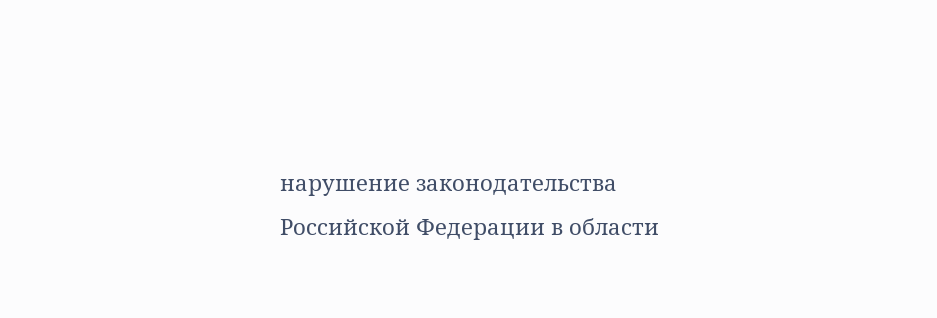нарушение законодательства Российской Федерации в области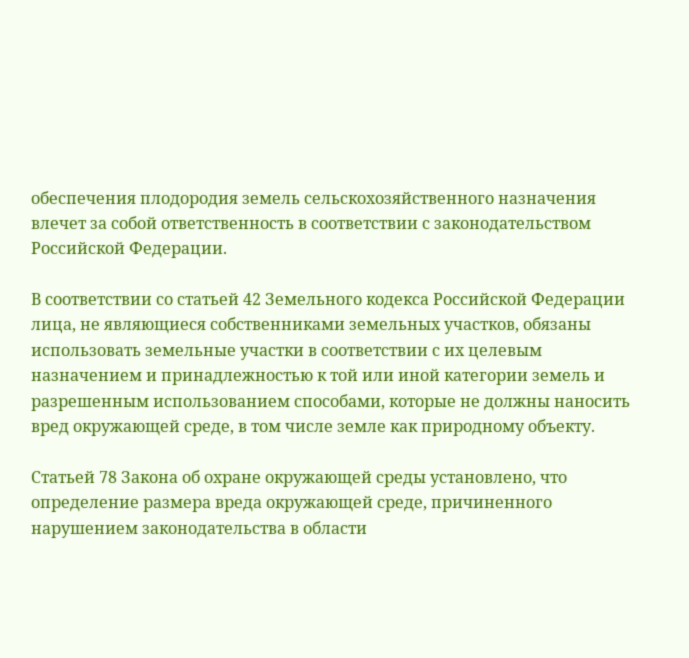обеспечения плодородия земель сельскохозяйственного назначения влечет за собой ответственность в соответствии с законодательством Российской Федерации.

В соответствии со статьей 42 Земельного кодекса Российской Федерации лица, не являющиеся собственниками земельных участков, обязаны использовать земельные участки в соответствии с их целевым назначением и принадлежностью к той или иной категории земель и разрешенным использованием способами, которые не должны наносить вред окружающей среде, в том числе земле как природному объекту.

Статьей 78 Закона об охране окружающей среды установлено, что определение размера вреда окружающей среде, причиненного нарушением законодательства в области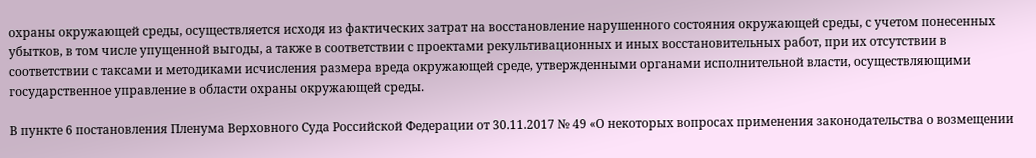охраны окружающей среды, осуществляется исходя из фактических затрат на восстановление нарушенного состояния окружающей среды, с учетом понесенных убытков, в том числе упущенной выгоды, а также в соответствии с проектами рекультивационных и иных восстановительных работ, при их отсутствии в соответствии с таксами и методиками исчисления размера вреда окружающей среде, утвержденными органами исполнительной власти, осуществляющими государственное управление в области охраны окружающей среды.

В пункте 6 постановления Пленума Верховного Суда Российской Федерации от 30.11.2017 № 49 «О некоторых вопросах применения законодательства о возмещении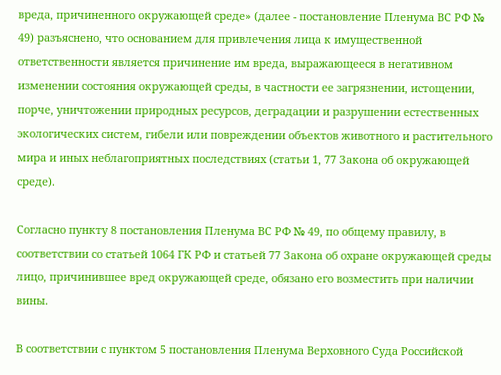вреда, причиненного окружающей среде» (далее - постановление Пленума ВС РФ № 49) разъяснено, что основанием для привлечения лица к имущественной ответственности является причинение им вреда, выражающееся в негативном изменении состояния окружающей среды, в частности ее загрязнении, истощении, порче, уничтожении природных ресурсов, деградации и разрушении естественных экологических систем, гибели или повреждении объектов животного и растительного мира и иных неблагоприятных последствиях (статьи 1, 77 Закона об окружающей среде).

Согласно пункту 8 постановления Пленума ВС РФ № 49, по общему правилу, в соответствии со статьей 1064 ГК РФ и статьей 77 Закона об охране окружающей среды лицо, причинившее вред окружающей среде, обязано его возместить при наличии вины.

В соответствии с пунктом 5 постановления Пленума Верховного Суда Российской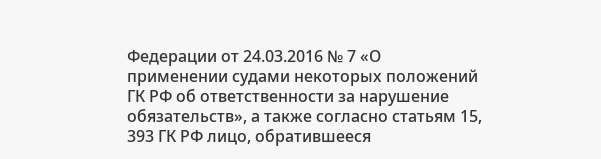Федерации от 24.03.2016 № 7 «О применении судами некоторых положений ГК РФ об ответственности за нарушение обязательств», а также согласно статьям 15, 393 ГК РФ лицо, обратившееся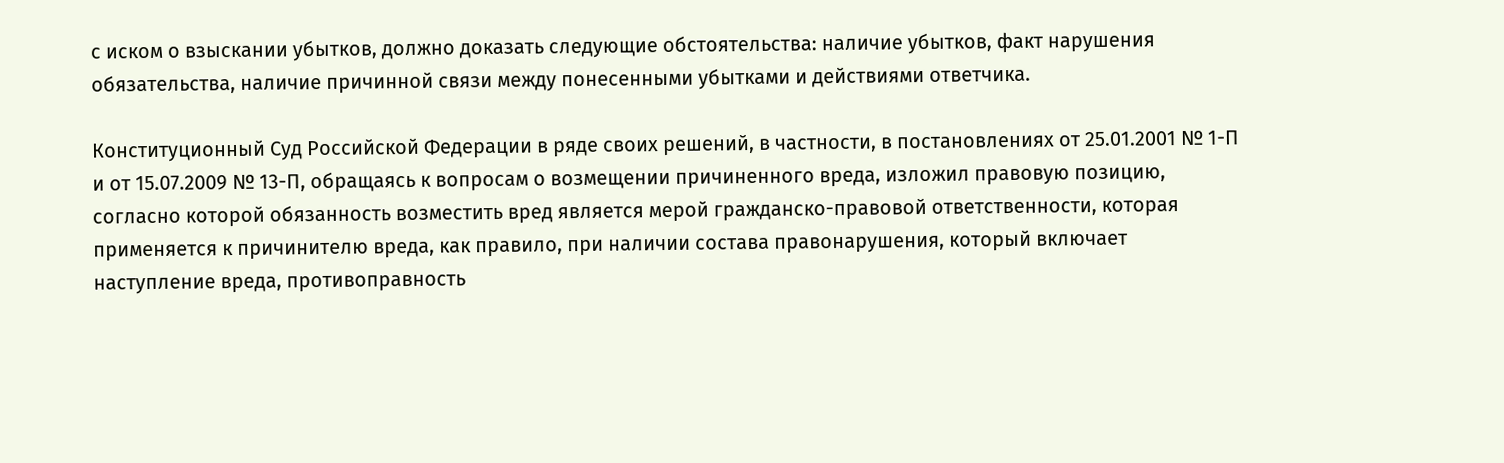с иском о взыскании убытков, должно доказать следующие обстоятельства: наличие убытков, факт нарушения обязательства, наличие причинной связи между понесенными убытками и действиями ответчика.

Конституционный Суд Российской Федерации в ряде своих решений, в частности, в постановлениях от 25.01.2001 № 1-П и от 15.07.2009 № 13-П, обращаясь к вопросам о возмещении причиненного вреда, изложил правовую позицию, согласно которой обязанность возместить вред является мерой гражданско-правовой ответственности, которая применяется к причинителю вреда, как правило, при наличии состава правонарушения, который включает наступление вреда, противоправность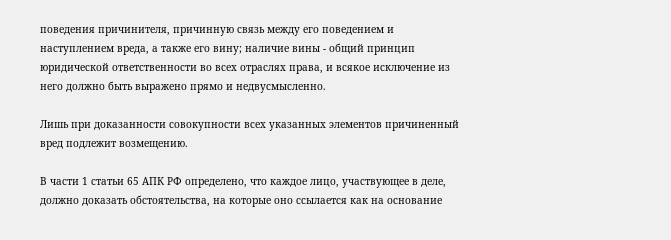поведения причинителя, причинную связь между его поведением и наступлением вреда, а также его вину; наличие вины - общий принцип юридической ответственности во всех отраслях права, и всякое исключение из него должно быть выражено прямо и недвусмысленно.

Лишь при доказанности совокупности всех указанных элементов причиненный вред подлежит возмещению.

В части 1 статьи 65 АПК РФ определено, что каждое лицо, участвующее в деле, должно доказать обстоятельства, на которые оно ссылается как на основание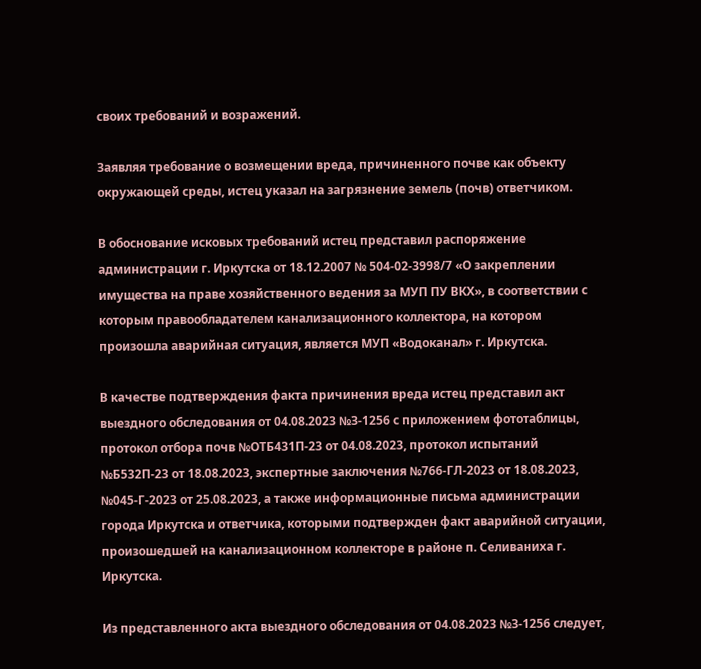своих требований и возражений.

Заявляя требование о возмещении вреда, причиненного почве как объекту окружающей среды, истец указал на загрязнение земель (почв) ответчиком.

В обоснование исковых требований истец представил распоряжение администрации г. Иркутска от 18.12.2007 № 504-02-3998/7 «О закреплении имущества на праве хозяйственного ведения за МУП ПУ ВКХ», в соответствии с которым правообладателем канализационного коллектора, на котором произошла аварийная ситуация, является МУП «Водоканал» г. Иркутска.

В качестве подтверждения факта причинения вреда истец представил акт выездного обследования от 04.08.2023 №З-1256 с приложением фототаблицы, протокол отбора почв №ОТБ431П-23 от 04.08.2023, протокол испытаний №Б532П-23 от 18.08.2023, экспертные заключения №766-ГЛ-2023 от 18.08.2023, №045-Г-2023 от 25.08.2023, а также информационные письма администрации города Иркутска и ответчика, которыми подтвержден факт аварийной ситуации, произошедшей на канализационном коллекторе в районе п. Селиваниха г. Иркутска.

Из представленного акта выездного обследования от 04.08.2023 №З-1256 следует,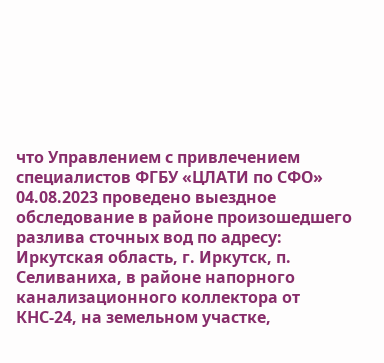что Управлением с привлечением специалистов ФГБУ «ЦЛАТИ по СФО» 04.08.2023 проведено выездное обследование в районе произошедшего разлива сточных вод по адресу: Иркутская область, г. Иркутск, п. Селиваниха, в районе напорного канализационного коллектора от КНС-24, на земельном участке,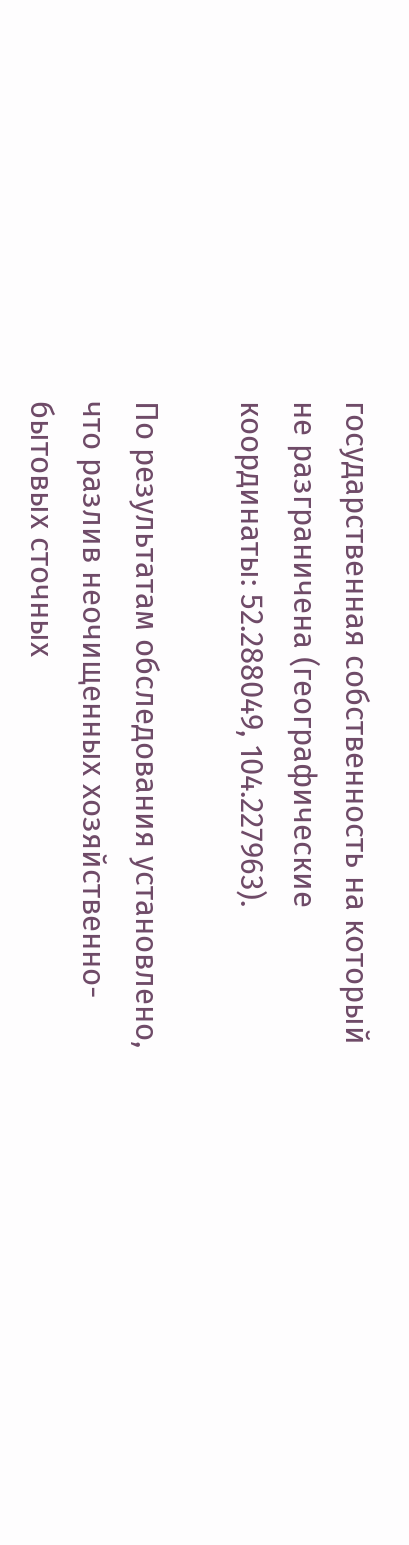государственная собственность на который не разграничена (географические координаты: 52.288049, 104.227963).

По результатам обследования установлено, что разлив неочищенных хозяйственно-бытовых сточных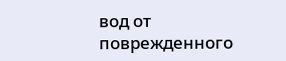вод от поврежденного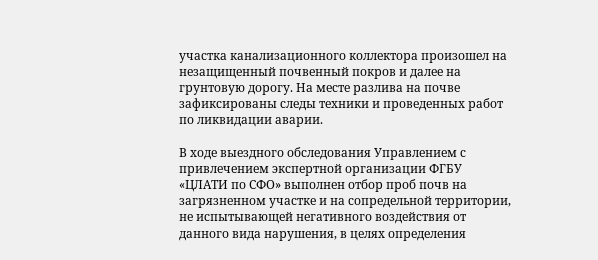участка канализационного коллектора произошел на незащищенный почвенный покров и далее на грунтовую дорогу. На месте разлива на почве зафиксированы следы техники и проведенных работ по ликвидации аварии.

В ходе выездного обследования Управлением с привлечением экспертной организации ФГБУ «ЦЛАТИ по СФО» выполнен отбор проб почв на загрязненном участке и на сопредельной территории, не испытывающей негативного воздействия от данного вида нарушения, в целях определения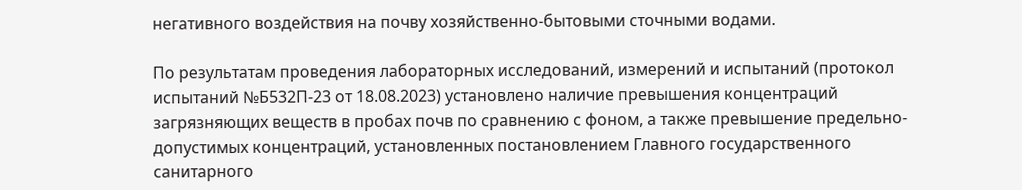негативного воздействия на почву хозяйственно-бытовыми сточными водами.

По результатам проведения лабораторных исследований, измерений и испытаний (протокол испытаний №Б532П-23 от 18.08.2023) установлено наличие превышения концентраций загрязняющих веществ в пробах почв по сравнению с фоном, а также превышение предельно-допустимых концентраций, установленных постановлением Главного государственного санитарного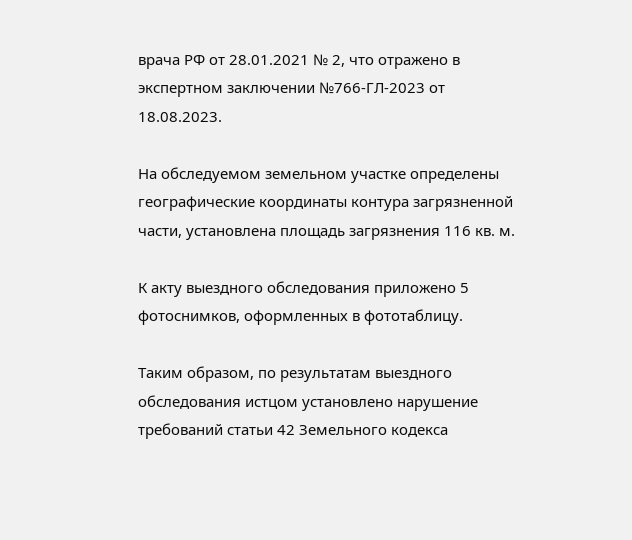врача РФ от 28.01.2021 № 2, что отражено в экспертном заключении №766-ГЛ-2023 от 18.08.2023.

На обследуемом земельном участке определены географические координаты контура загрязненной части, установлена площадь загрязнения 116 кв. м.

К акту выездного обследования приложено 5 фотоснимков, оформленных в фототаблицу.

Таким образом, по результатам выездного обследования истцом установлено нарушение требований статьи 42 Земельного кодекса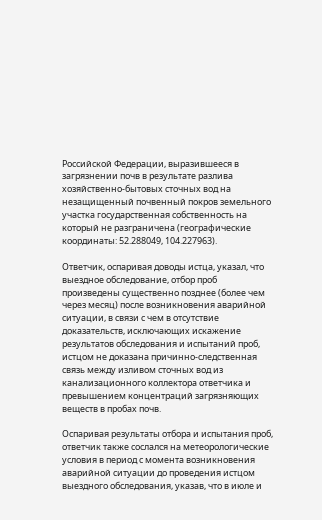Российской Федерации, выразившееся в загрязнении почв в результате разлива хозяйственно-бытовых сточных вод на незащищенный почвенный покров земельного участка государственная собственность на который не разграничена (географические координаты: 52.288049, 104.227963).

Ответчик, оспаривая доводы истца, указал, что выездное обследование, отбор проб произведены существенно позднее (более чем через месяц) после возникновения аварийной ситуации, в связи с чем в отсутствие доказательств, исключающих искажение результатов обследования и испытаний проб, истцом не доказана причинно-следственная связь между изливом сточных вод из канализационного коллектора ответчика и превышением концентраций загрязняющих веществ в пробах почв.

Оспаривая результаты отбора и испытания проб, ответчик также сослался на метеорологические условия в период с момента возникновения аварийной ситуации до проведения истцом выездного обследования, указав, что в июле и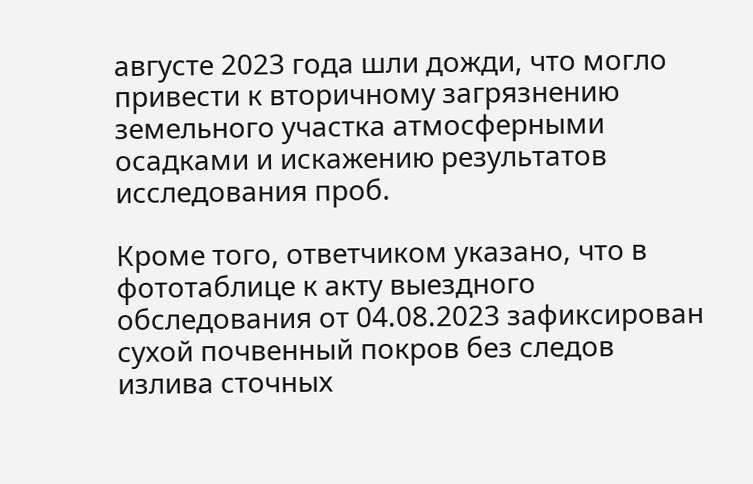августе 2023 года шли дожди, что могло привести к вторичному загрязнению земельного участка атмосферными осадками и искажению результатов исследования проб.

Кроме того, ответчиком указано, что в фототаблице к акту выездного обследования от 04.08.2023 зафиксирован сухой почвенный покров без следов излива сточных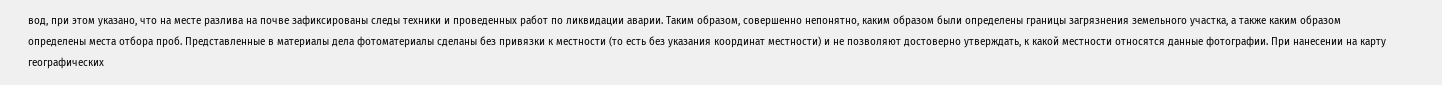вод, при этом указано, что на месте разлива на почве зафиксированы следы техники и проведенных работ по ликвидации аварии. Таким образом, совершенно непонятно, каким образом были определены границы загрязнения земельного участка, а также каким образом определены места отбора проб. Представленные в материалы дела фотоматериалы сделаны без привязки к местности (то есть без указания координат местности) и не позволяют достоверно утверждать, к какой местности относятся данные фотографии. При нанесении на карту географических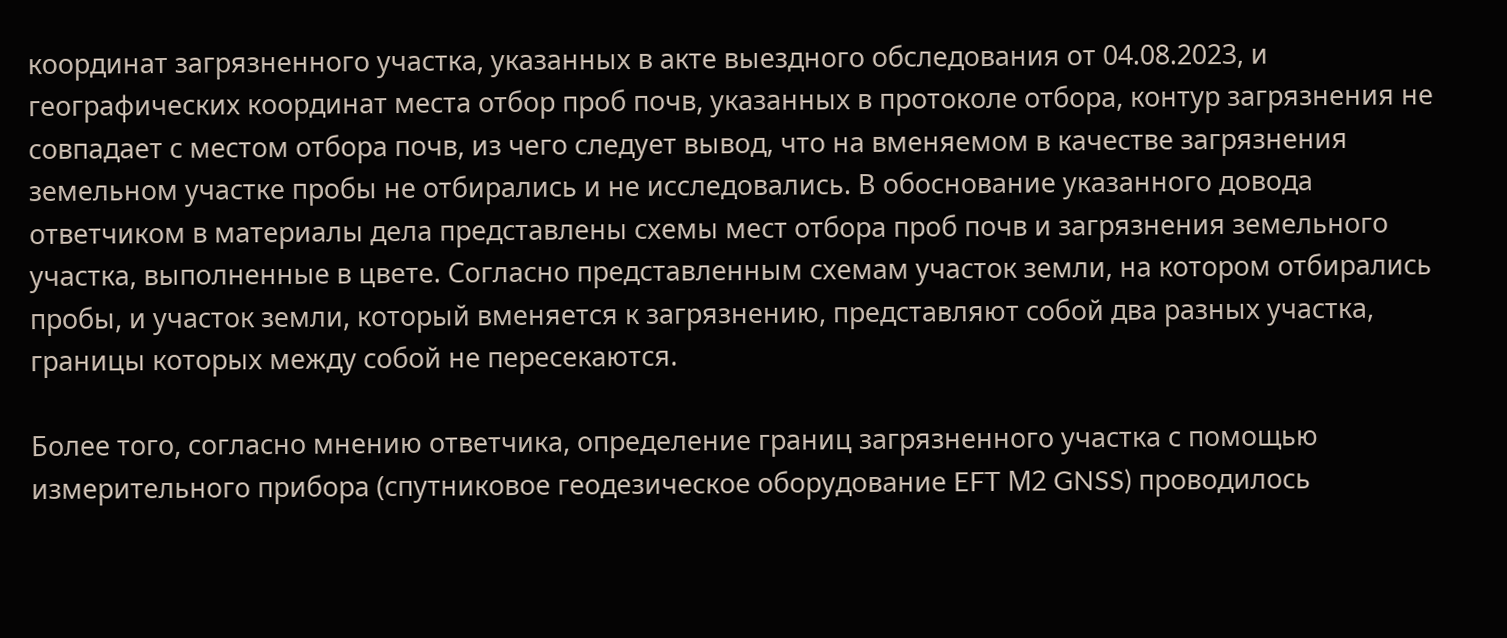координат загрязненного участка, указанных в акте выездного обследования от 04.08.2023, и географических координат места отбор проб почв, указанных в протоколе отбора, контур загрязнения не совпадает с местом отбора почв, из чего следует вывод, что на вменяемом в качестве загрязнения земельном участке пробы не отбирались и не исследовались. В обоснование указанного довода ответчиком в материалы дела представлены схемы мест отбора проб почв и загрязнения земельного участка, выполненные в цвете. Согласно представленным схемам участок земли, на котором отбирались пробы, и участок земли, который вменяется к загрязнению, представляют собой два разных участка, границы которых между собой не пересекаются.

Более того, согласно мнению ответчика, определение границ загрязненного участка с помощью измерительного прибора (спутниковое геодезическое оборудование EFT М2 GNSS) проводилось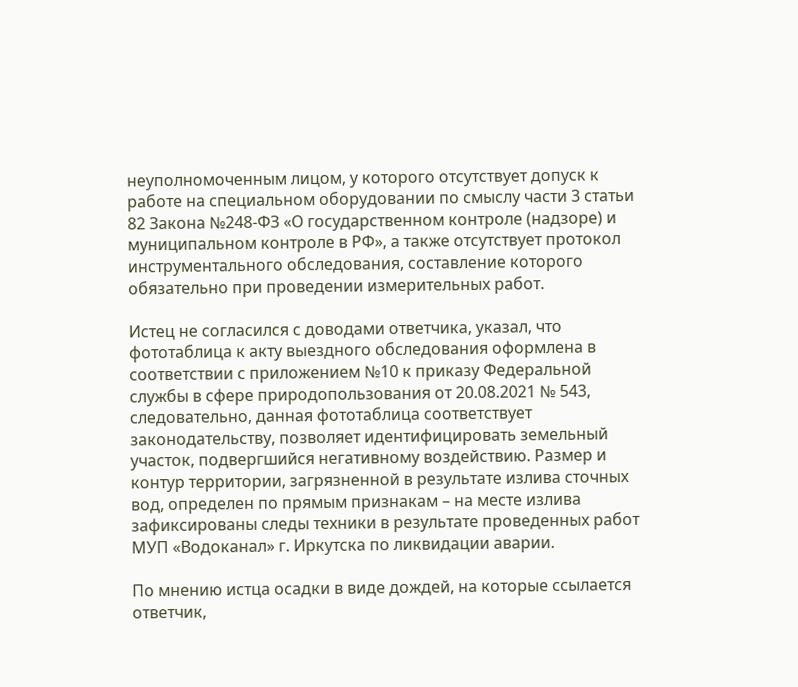неуполномоченным лицом, у которого отсутствует допуск к работе на специальном оборудовании по смыслу части 3 статьи 82 Закона №248-ФЗ «О государственном контроле (надзоре) и муниципальном контроле в РФ», а также отсутствует протокол инструментального обследования, составление которого обязательно при проведении измерительных работ.

Истец не согласился с доводами ответчика, указал, что фототаблица к акту выездного обследования оформлена в соответствии с приложением №10 к приказу Федеральной службы в сфере природопользования от 20.08.2021 № 543, следовательно, данная фототаблица соответствует законодательству, позволяет идентифицировать земельный участок, подвергшийся негативному воздействию. Размер и контур территории, загрязненной в результате излива сточных вод, определен по прямым признакам – на месте излива зафиксированы следы техники в результате проведенных работ МУП «Водоканал» г. Иркутска по ликвидации аварии.

По мнению истца осадки в виде дождей, на которые ссылается ответчик,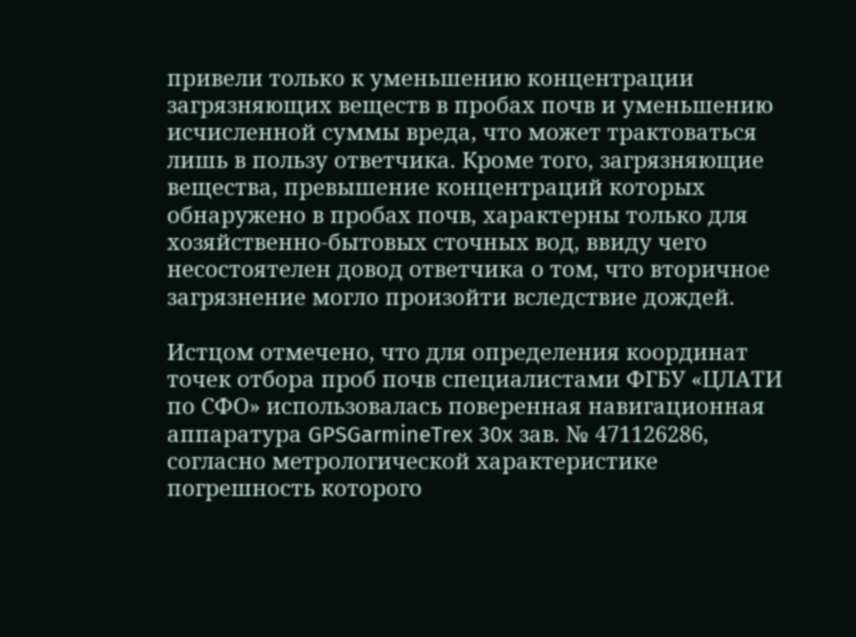привели только к уменьшению концентрации загрязняющих веществ в пробах почв и уменьшению исчисленной суммы вреда, что может трактоваться лишь в пользу ответчика. Кроме того, загрязняющие вещества, превышение концентраций которых обнаружено в пробах почв, характерны только для хозяйственно-бытовых сточных вод, ввиду чего несостоятелен довод ответчика о том, что вторичное загрязнение могло произойти вследствие дождей.

Истцом отмечено, что для определения координат точек отбора проб почв специалистами ФГБУ «ЦЛАТИ по СФО» использовалась поверенная навигационная аппаратура GPSGarmineTrex 30x зав. № 471126286, согласно метрологической характеристике погрешность которого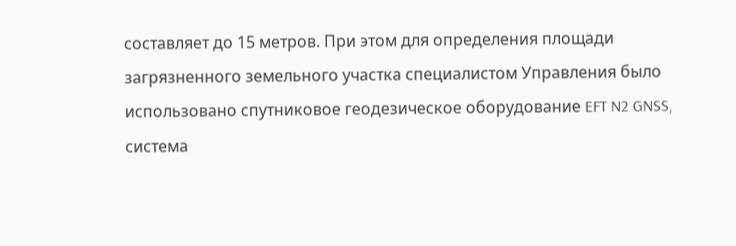составляет до 15 метров. При этом для определения площади загрязненного земельного участка специалистом Управления было использовано спутниковое геодезическое оборудование EFT N2 GNSS, система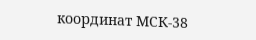координат МСК-38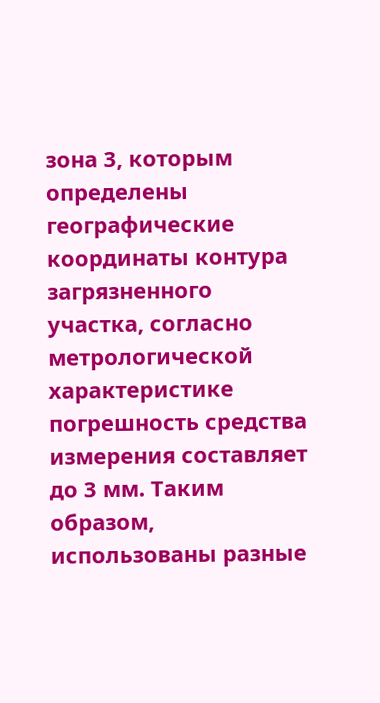зона 3, которым определены географические координаты контура загрязненного участка, согласно метрологической характеристике погрешность средства измерения составляет до 3 мм. Таким образом, использованы разные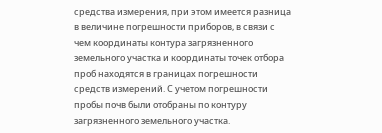средства измерения, при этом имеется разница в величине погрешности приборов, в связи с чем координаты контура загрязненного земельного участка и координаты точек отбора проб находятся в границах погрешности средств измерений. С учетом погрешности пробы почв были отобраны по контуру загрязненного земельного участка.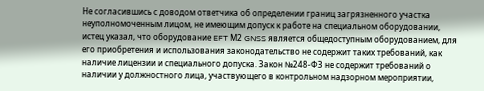Не согласившись с доводом ответчика об определении границ загрязненного участка неуполномоченным лицом, не имеющим допуск к работе на специальном оборудовании, истец указал, что оборудование EFT М2 GNSS является общедоступным оборудованием, для его приобретения и использования законодательство не содержит таких требований, как наличие лицензии и специального допуска. Закон №248-ФЗ не содержит требований о наличии у должностного лица, участвующего в контрольном надзорном мероприятии,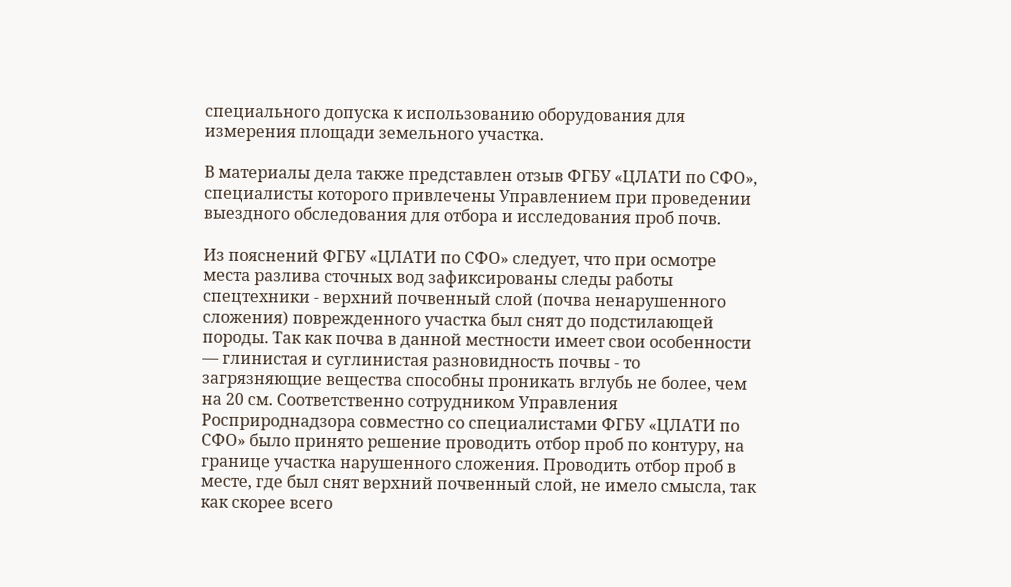специального допуска к использованию оборудования для измерения площади земельного участка.

В материалы дела также представлен отзыв ФГБУ «ЦЛАТИ по СФО», специалисты которого привлечены Управлением при проведении выездного обследования для отбора и исследования проб почв.

Из пояснений ФГБУ «ЦЛАТИ по СФО» следует, что при осмотре места разлива сточных вод зафиксированы следы работы спецтехники - верхний почвенный слой (почва ненарушенного сложения) поврежденного участка был снят до подстилающей породы. Так как почва в данной местности имеет свои особенности — глинистая и суглинистая разновидность почвы - то загрязняющие вещества способны проникать вглубь не более, чем на 20 см. Соответственно сотрудником Управления Росприроднадзора совместно со специалистами ФГБУ «ЦЛАТИ по СФО» было принято решение проводить отбор проб по контуру, на границе участка нарушенного сложения. Проводить отбор проб в месте, где был снят верхний почвенный слой, не имело смысла, так как скорее всего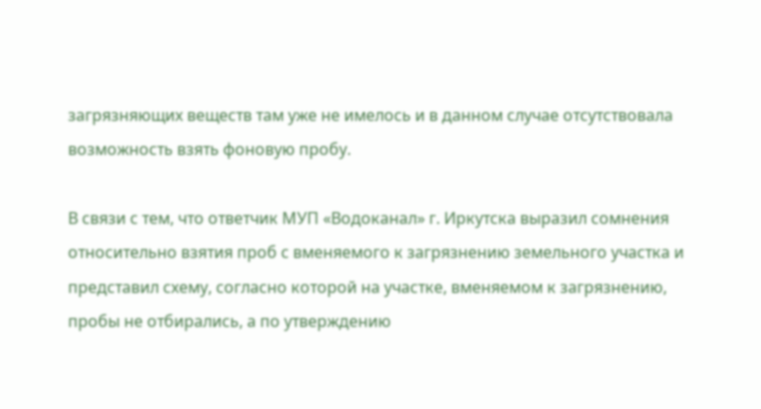загрязняющих веществ там уже не имелось и в данном случае отсутствовала возможность взять фоновую пробу.

В связи с тем, что ответчик МУП «Водоканал» г. Иркутска выразил сомнения относительно взятия проб с вменяемого к загрязнению земельного участка и представил схему, согласно которой на участке, вменяемом к загрязнению, пробы не отбирались, а по утверждению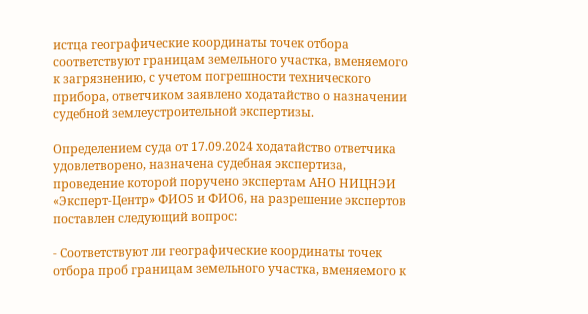истца географические координаты точек отбора соответствуют границам земельного участка, вменяемого к загрязнению, с учетом погрешности технического прибора, ответчиком заявлено ходатайство о назначении судебной землеустроительной экспертизы.

Определением суда от 17.09.2024 ходатайство ответчика удовлетворено, назначена судебная экспертиза, проведение которой поручено экспертам АНО НИЦНЭИ «Эксперт-Центр» ФИО5 и ФИО6, на разрешение экспертов поставлен следующий вопрос:

- Соответствуют ли географические координаты точек отбора проб границам земельного участка, вменяемого к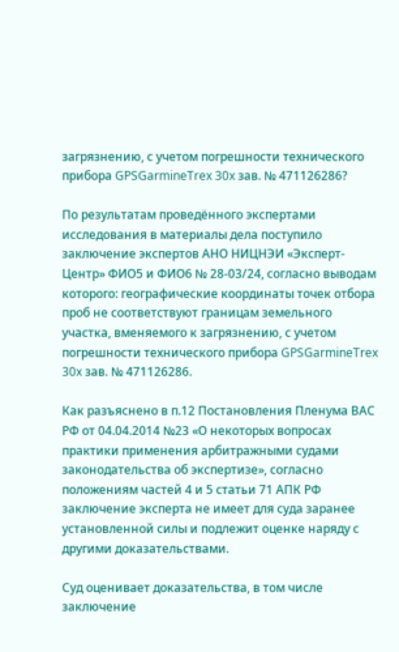загрязнению, с учетом погрешности технического прибора GPSGarmineTrex 30x зав. № 471126286?

По результатам проведённого экспертами исследования в материалы дела поступило заключение экспертов АНО НИЦНЭИ «Эксперт-Центр» ФИО5 и ФИО6 № 28-03/24, согласно выводам которого: географические координаты точек отбора проб не соответствуют границам земельного участка, вменяемого к загрязнению, с учетом погрешности технического прибора GPSGarmineTrex 30x зав. № 471126286.

Как разъяснено в п.12 Постановления Пленума ВАС РФ от 04.04.2014 №23 «О некоторых вопросах практики применения арбитражными судами законодательства об экспертизе», согласно положениям частей 4 и 5 статьи 71 АПК РФ заключение эксперта не имеет для суда заранее установленной силы и подлежит оценке наряду с другими доказательствами.

Суд оценивает доказательства, в том числе заключение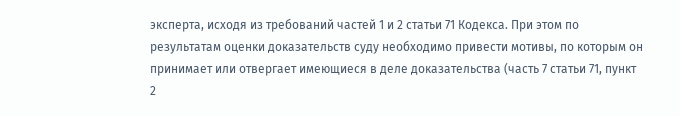эксперта, исходя из требований частей 1 и 2 статьи 71 Кодекса. При этом по результатам оценки доказательств суду необходимо привести мотивы, по которым он принимает или отвергает имеющиеся в деле доказательства (часть 7 статьи 71, пункт 2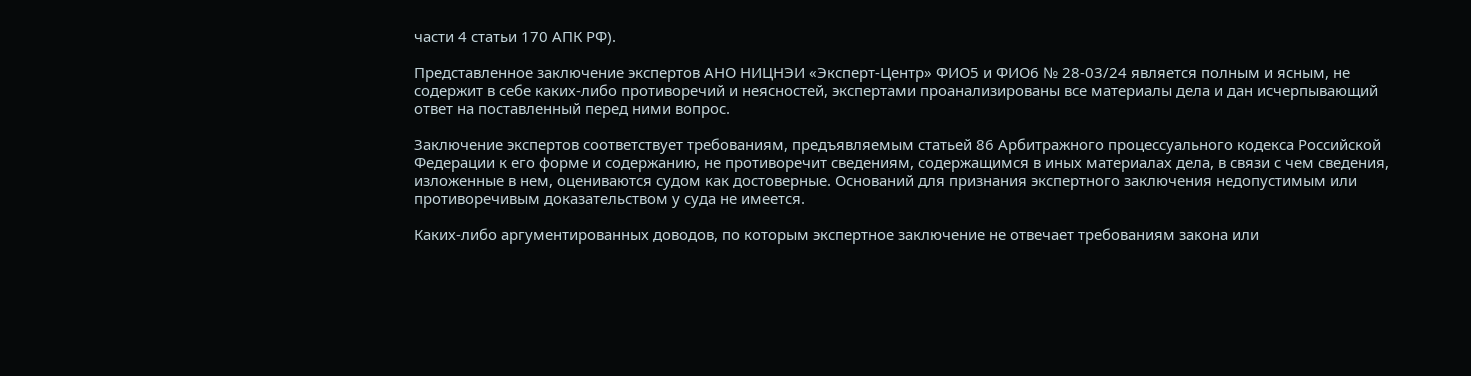части 4 статьи 170 АПК РФ).

Представленное заключение экспертов АНО НИЦНЭИ «Эксперт-Центр» ФИО5 и ФИО6 № 28-03/24 является полным и ясным, не содержит в себе каких-либо противоречий и неясностей, экспертами проанализированы все материалы дела и дан исчерпывающий ответ на поставленный перед ними вопрос.

Заключение экспертов соответствует требованиям, предъявляемым статьей 86 Арбитражного процессуального кодекса Российской Федерации к его форме и содержанию, не противоречит сведениям, содержащимся в иных материалах дела, в связи с чем сведения, изложенные в нем, оцениваются судом как достоверные. Оснований для признания экспертного заключения недопустимым или противоречивым доказательством у суда не имеется.

Каких-либо аргументированных доводов, по которым экспертное заключение не отвечает требованиям закона или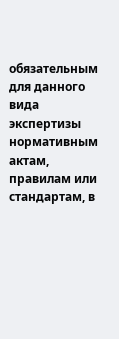обязательным для данного вида экспертизы нормативным актам, правилам или стандартам, в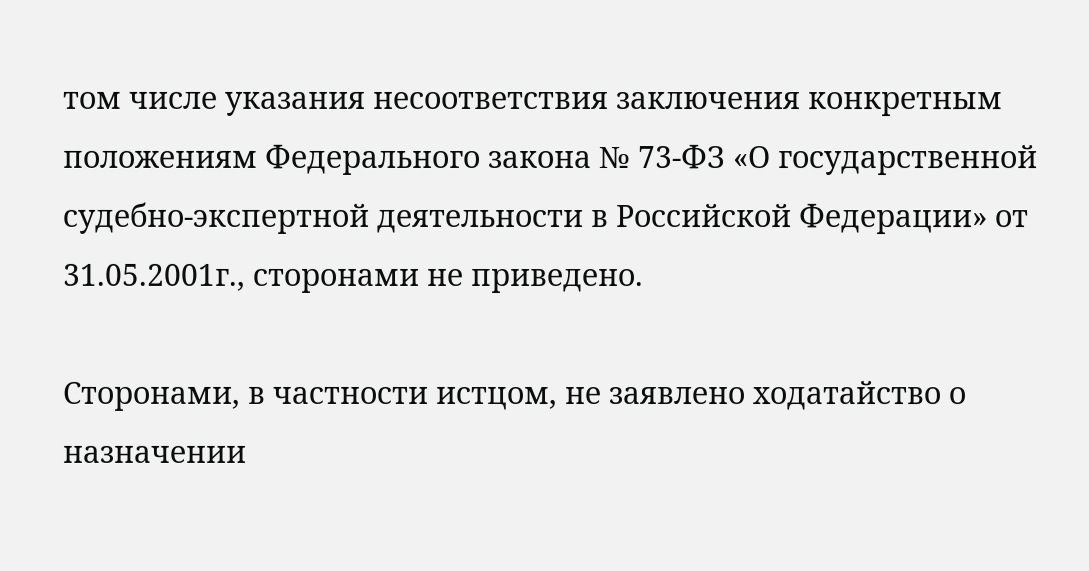том числе указания несоответствия заключения конкретным положениям Федерального закона № 73-ФЗ «О государственной судебно-экспертной деятельности в Российской Федерации» от 31.05.2001г., сторонами не приведено.

Сторонами, в частности истцом, не заявлено ходатайство о назначении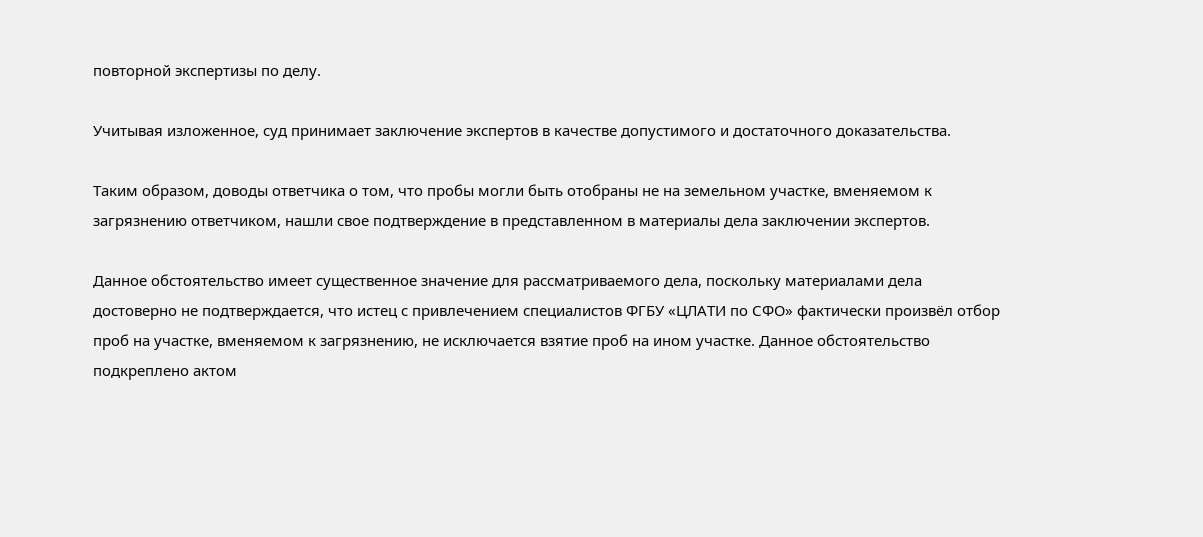повторной экспертизы по делу.

Учитывая изложенное, суд принимает заключение экспертов в качестве допустимого и достаточного доказательства.

Таким образом, доводы ответчика о том, что пробы могли быть отобраны не на земельном участке, вменяемом к загрязнению ответчиком, нашли свое подтверждение в представленном в материалы дела заключении экспертов.

Данное обстоятельство имеет существенное значение для рассматриваемого дела, поскольку материалами дела достоверно не подтверждается, что истец с привлечением специалистов ФГБУ «ЦЛАТИ по СФО» фактически произвёл отбор проб на участке, вменяемом к загрязнению, не исключается взятие проб на ином участке. Данное обстоятельство подкреплено актом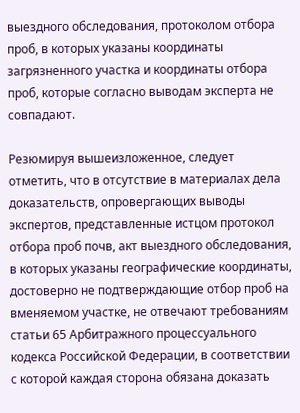выездного обследования, протоколом отбора проб, в которых указаны координаты загрязненного участка и координаты отбора проб, которые согласно выводам эксперта не совпадают.

Резюмируя вышеизложенное, следует отметить, что в отсутствие в материалах дела доказательств, опровергающих выводы экспертов, представленные истцом протокол отбора проб почв, акт выездного обследования, в которых указаны географические координаты, достоверно не подтверждающие отбор проб на вменяемом участке, не отвечают требованиям статьи 65 Арбитражного процессуального кодекса Российской Федерации, в соответствии с которой каждая сторона обязана доказать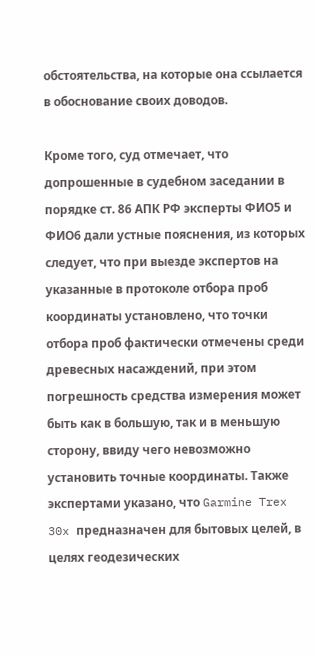обстоятельства, на которые она ссылается в обоснование своих доводов.

Кроме того, суд отмечает, что допрошенные в судебном заседании в порядке ст. 86 АПК РФ эксперты ФИО5 и ФИО6 дали устные пояснения, из которых следует, что при выезде экспертов на указанные в протоколе отбора проб координаты установлено, что точки отбора проб фактически отмечены среди древесных насаждений, при этом погрешность средства измерения может быть как в большую, так и в меньшую сторону, ввиду чего невозможно установить точные координаты. Также экспертами указано, что Garmine Trex 30x предназначен для бытовых целей, в целях геодезических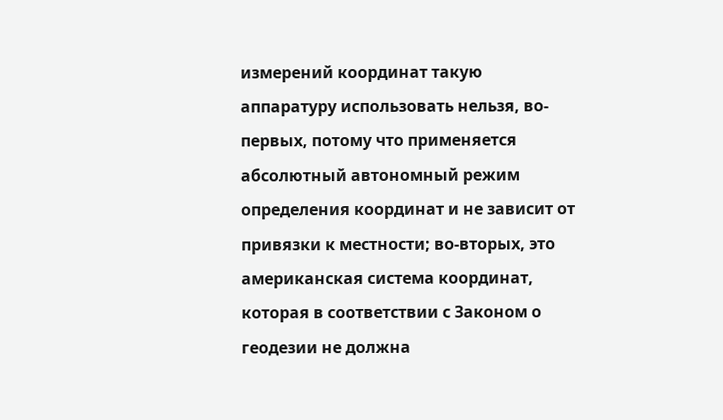измерений координат такую аппаратуру использовать нельзя, во-первых, потому что применяется абсолютный автономный режим определения координат и не зависит от привязки к местности; во-вторых, это американская система координат, которая в соответствии с Законом о геодезии не должна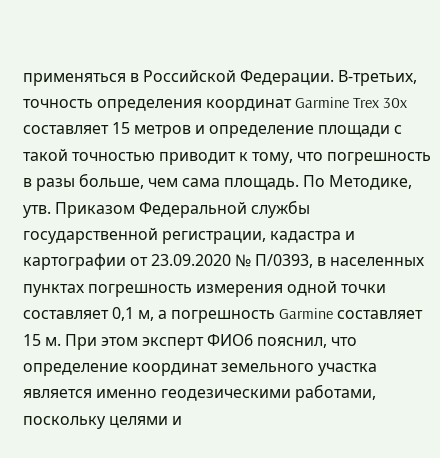применяться в Российской Федерации. В-третьих, точность определения координат Garmine Trex 30x составляет 15 метров и определение площади с такой точностью приводит к тому, что погрешность в разы больше, чем сама площадь. По Методике, утв. Приказом Федеральной службы государственной регистрации, кадастра и картографии от 23.09.2020 № П/0393, в населенных пунктах погрешность измерения одной точки составляет 0,1 м, а погрешность Garmine составляет 15 м. При этом эксперт ФИО6 пояснил, что определение координат земельного участка является именно геодезическими работами, поскольку целями и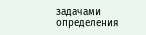задачами определения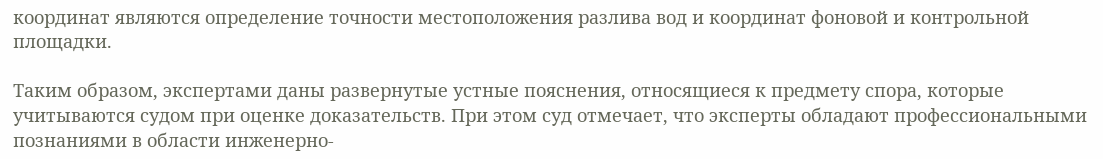координат являются определение точности местоположения разлива вод и координат фоновой и контрольной площадки.

Таким образом, экспертами даны развернутые устные пояснения, относящиеся к предмету спора, которые учитываются судом при оценке доказательств. При этом суд отмечает, что эксперты обладают профессиональными познаниями в области инженерно-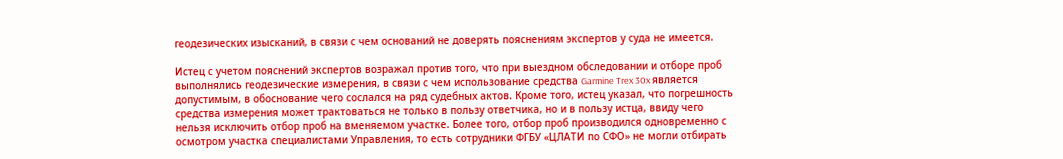геодезических изысканий, в связи с чем оснований не доверять пояснениям экспертов у суда не имеется.

Истец с учетом пояснений экспертов возражал против того, что при выездном обследовании и отборе проб выполнялись геодезические измерения, в связи с чем использование средства Garmine Trex 30x является допустимым, в обоснование чего сослался на ряд судебных актов. Кроме того, истец указал, что погрешность средства измерения может трактоваться не только в пользу ответчика, но и в пользу истца, ввиду чего нельзя исключить отбор проб на вменяемом участке. Более того, отбор проб производился одновременно с осмотром участка специалистами Управления, то есть сотрудники ФГБУ «ЦЛАТИ по СФО» не могли отбирать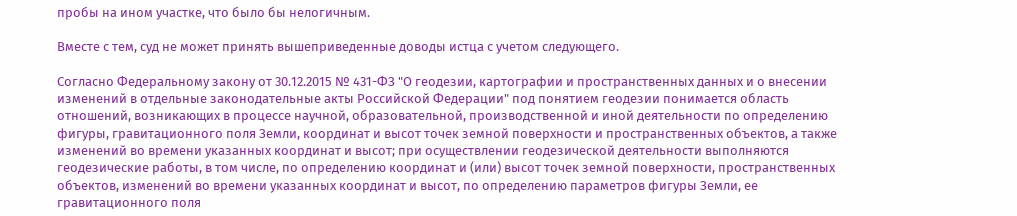пробы на ином участке, что было бы нелогичным.

Вместе с тем, суд не может принять вышеприведенные доводы истца с учетом следующего.

Согласно Федеральному закону от 30.12.2015 № 431-ФЗ "О геодезии, картографии и пространственных данных и о внесении изменений в отдельные законодательные акты Российской Федерации" под понятием геодезии понимается область отношений, возникающих в процессе научной, образовательной, производственной и иной деятельности по определению фигуры, гравитационного поля Земли, координат и высот точек земной поверхности и пространственных объектов, а также изменений во времени указанных координат и высот; при осуществлении геодезической деятельности выполняются геодезические работы, в том числе, по определению координат и (или) высот точек земной поверхности, пространственных объектов, изменений во времени указанных координат и высот, по определению параметров фигуры Земли, ее гравитационного поля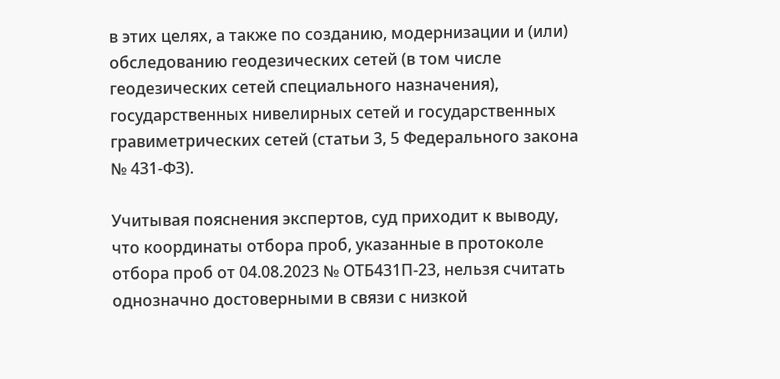в этих целях, а также по созданию, модернизации и (или) обследованию геодезических сетей (в том числе геодезических сетей специального назначения), государственных нивелирных сетей и государственных гравиметрических сетей (статьи 3, 5 Федерального закона № 431-ФЗ).

Учитывая пояснения экспертов, суд приходит к выводу, что координаты отбора проб, указанные в протоколе отбора проб от 04.08.2023 № ОТБ431П-23, нельзя считать однозначно достоверными в связи с низкой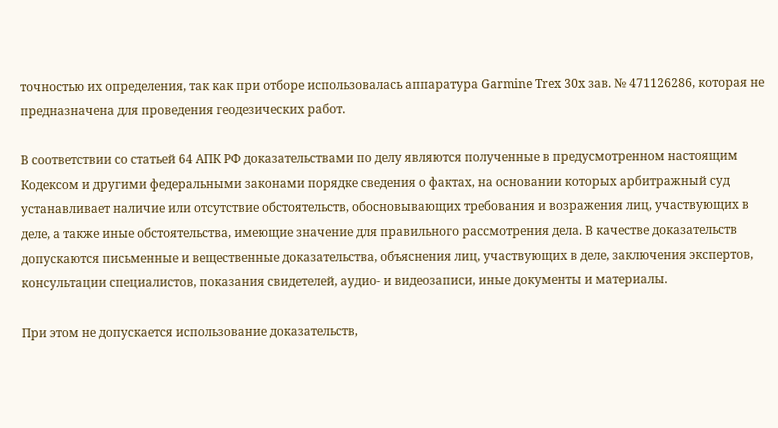точностью их определения, так как при отборе использовалась аппаратура Garmine Trex 30x зав. № 471126286, которая не предназначена для проведения геодезических работ.

В соответствии со статьей 64 АПК РФ доказательствами по делу являются полученные в предусмотренном настоящим Кодексом и другими федеральными законами порядке сведения о фактах, на основании которых арбитражный суд устанавливает наличие или отсутствие обстоятельств, обосновывающих требования и возражения лиц, участвующих в деле, а также иные обстоятельства, имеющие значение для правильного рассмотрения дела. В качестве доказательств допускаются письменные и вещественные доказательства, объяснения лиц, участвующих в деле, заключения экспертов, консультации специалистов, показания свидетелей, аудио- и видеозаписи, иные документы и материалы.

При этом не допускается использование доказательств,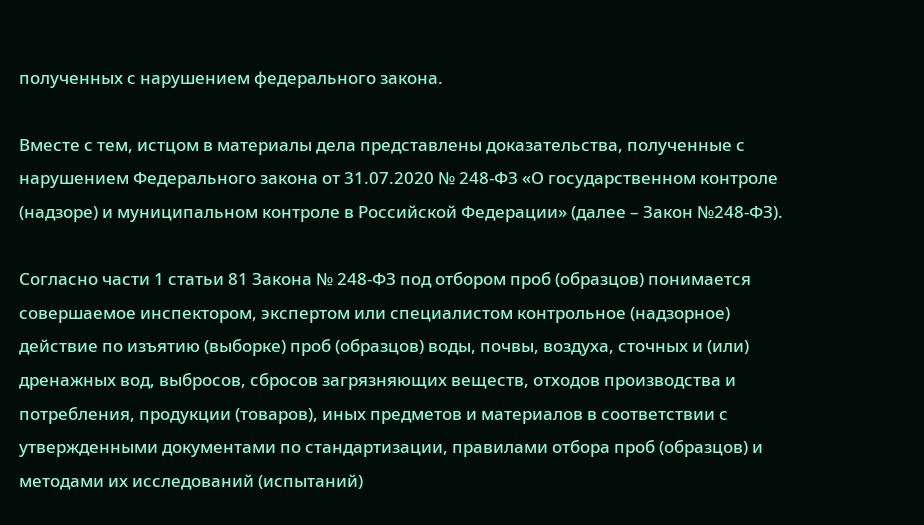полученных с нарушением федерального закона.

Вместе с тем, истцом в материалы дела представлены доказательства, полученные с нарушением Федерального закона от 31.07.2020 № 248-ФЗ «О государственном контроле (надзоре) и муниципальном контроле в Российской Федерации» (далее – Закон №248-ФЗ).

Согласно части 1 статьи 81 Закона № 248-ФЗ под отбором проб (образцов) понимается совершаемое инспектором, экспертом или специалистом контрольное (надзорное) действие по изъятию (выборке) проб (образцов) воды, почвы, воздуха, сточных и (или) дренажных вод, выбросов, сбросов загрязняющих веществ, отходов производства и потребления, продукции (товаров), иных предметов и материалов в соответствии с утвержденными документами по стандартизации, правилами отбора проб (образцов) и методами их исследований (испытаний)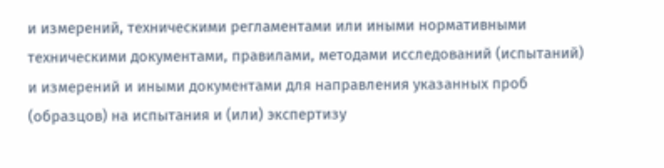и измерений, техническими регламентами или иными нормативными техническими документами, правилами, методами исследований (испытаний) и измерений и иными документами для направления указанных проб (образцов) на испытания и (или) экспертизу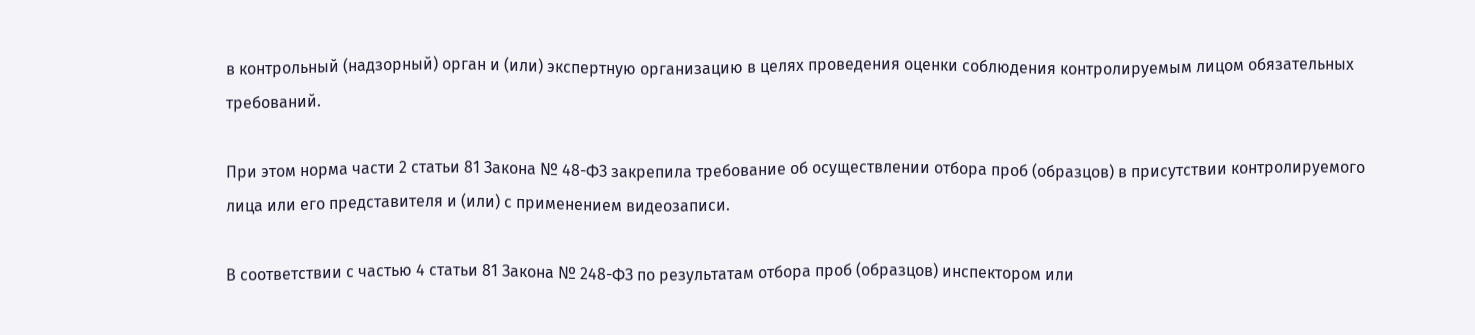в контрольный (надзорный) орган и (или) экспертную организацию в целях проведения оценки соблюдения контролируемым лицом обязательных требований.

При этом норма части 2 статьи 81 Закона № 48-ФЗ закрепила требование об осуществлении отбора проб (образцов) в присутствии контролируемого лица или его представителя и (или) с применением видеозаписи.

В соответствии с частью 4 статьи 81 Закона № 248-ФЗ по результатам отбора проб (образцов) инспектором или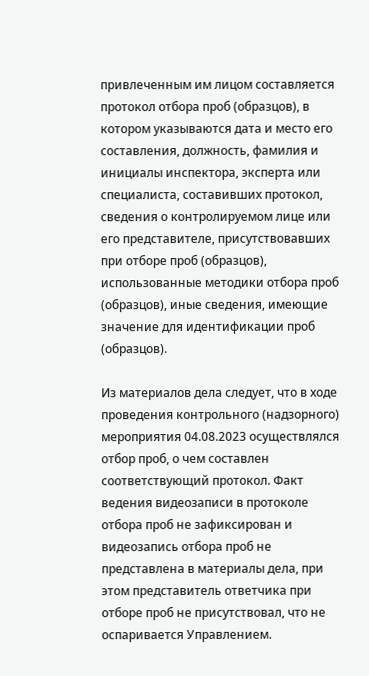привлеченным им лицом составляется протокол отбора проб (образцов), в котором указываются дата и место его составления, должность, фамилия и инициалы инспектора, эксперта или специалиста, составивших протокол, сведения о контролируемом лице или его представителе, присутствовавших при отборе проб (образцов), использованные методики отбора проб (образцов), иные сведения, имеющие значение для идентификации проб (образцов).

Из материалов дела следует, что в ходе проведения контрольного (надзорного) мероприятия 04.08.2023 осуществлялся отбор проб, о чем составлен соответствующий протокол. Факт ведения видеозаписи в протоколе отбора проб не зафиксирован и видеозапись отбора проб не представлена в материалы дела, при этом представитель ответчика при отборе проб не присутствовал, что не оспаривается Управлением.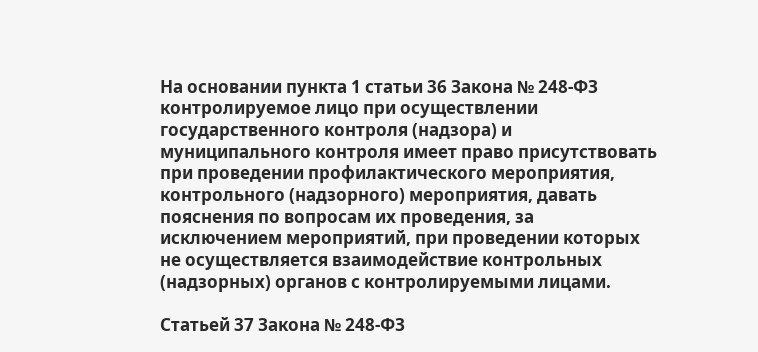На основании пункта 1 статьи 36 Закона № 248-ФЗ контролируемое лицо при осуществлении государственного контроля (надзора) и муниципального контроля имеет право присутствовать при проведении профилактического мероприятия, контрольного (надзорного) мероприятия, давать пояснения по вопросам их проведения, за исключением мероприятий, при проведении которых не осуществляется взаимодействие контрольных (надзорных) органов с контролируемыми лицами.

Статьей 37 Закона № 248-ФЗ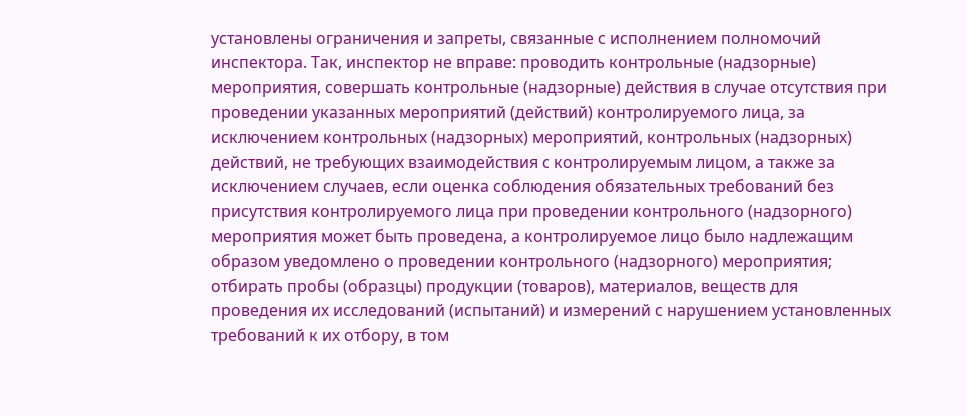установлены ограничения и запреты, связанные с исполнением полномочий инспектора. Так, инспектор не вправе: проводить контрольные (надзорные) мероприятия, совершать контрольные (надзорные) действия в случае отсутствия при проведении указанных мероприятий (действий) контролируемого лица, за исключением контрольных (надзорных) мероприятий, контрольных (надзорных) действий, не требующих взаимодействия с контролируемым лицом, а также за исключением случаев, если оценка соблюдения обязательных требований без присутствия контролируемого лица при проведении контрольного (надзорного) мероприятия может быть проведена, а контролируемое лицо было надлежащим образом уведомлено о проведении контрольного (надзорного) мероприятия; отбирать пробы (образцы) продукции (товаров), материалов, веществ для проведения их исследований (испытаний) и измерений с нарушением установленных требований к их отбору, в том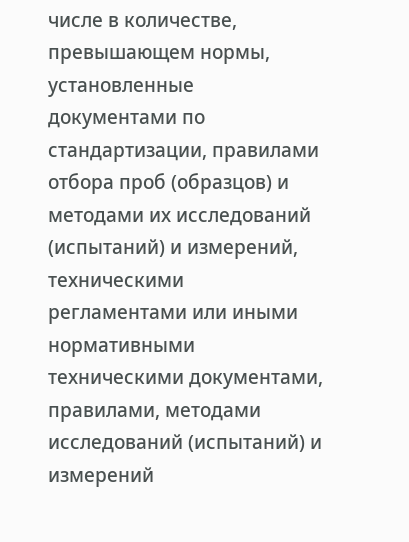числе в количестве, превышающем нормы, установленные документами по стандартизации, правилами отбора проб (образцов) и методами их исследований (испытаний) и измерений, техническими регламентами или иными нормативными техническими документами, правилами, методами исследований (испытаний) и измерений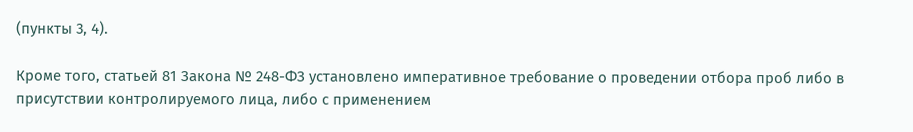(пункты 3, 4).

Кроме того, статьей 81 Закона № 248-ФЗ установлено императивное требование о проведении отбора проб либо в присутствии контролируемого лица, либо с применением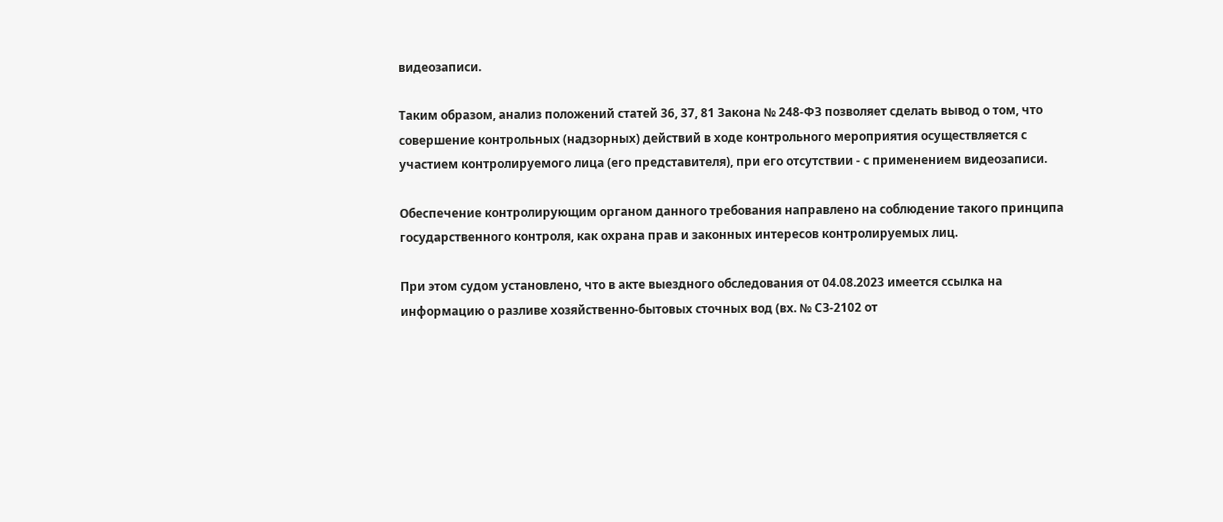видеозаписи.

Таким образом, анализ положений статей 36, 37, 81 Закона № 248-ФЗ позволяет сделать вывод о том, что совершение контрольных (надзорных) действий в ходе контрольного мероприятия осуществляется с участием контролируемого лица (его представителя), при его отсутствии - с применением видеозаписи.

Обеспечение контролирующим органом данного требования направлено на соблюдение такого принципа государственного контроля, как охрана прав и законных интересов контролируемых лиц.

При этом судом установлено, что в акте выездного обследования от 04.08.2023 имеется ссылка на информацию о разливе хозяйственно-бытовых сточных вод (вх. № СЗ-2102 от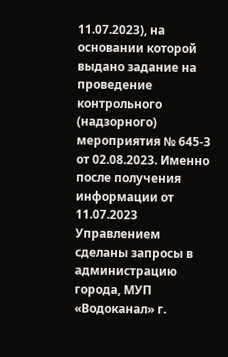11.07.2023), на основании которой выдано задание на проведение контрольного (надзорного) мероприятия № 645-З от 02.08.2023. Именно после получения информации от 11.07.2023 Управлением сделаны запросы в администрацию города, МУП «Водоканал» г.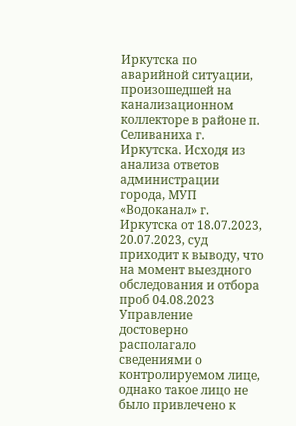Иркутска по аварийной ситуации, произошедшей на канализационном коллекторе в районе п. Селиваниха г. Иркутска. Исходя из анализа ответов администрации города, МУП «Водоканал» г. Иркутска от 18.07.2023, 20.07.2023, суд приходит к выводу, что на момент выездного обследования и отбора проб 04.08.2023 Управление достоверно располагало сведениями о контролируемом лице, однако такое лицо не было привлечено к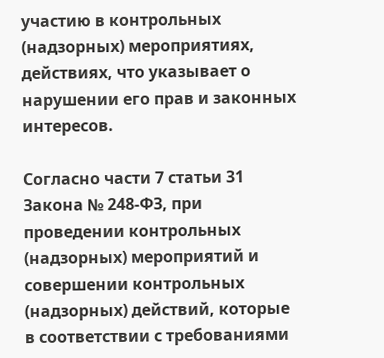участию в контрольных (надзорных) мероприятиях, действиях, что указывает о нарушении его прав и законных интересов.

Согласно части 7 статьи 31 Закона № 248-ФЗ, при проведении контрольных (надзорных) мероприятий и совершении контрольных (надзорных) действий, которые в соответствии с требованиями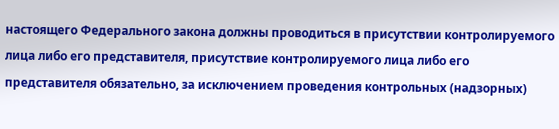настоящего Федерального закона должны проводиться в присутствии контролируемого лица либо его представителя, присутствие контролируемого лица либо его представителя обязательно, за исключением проведения контрольных (надзорных)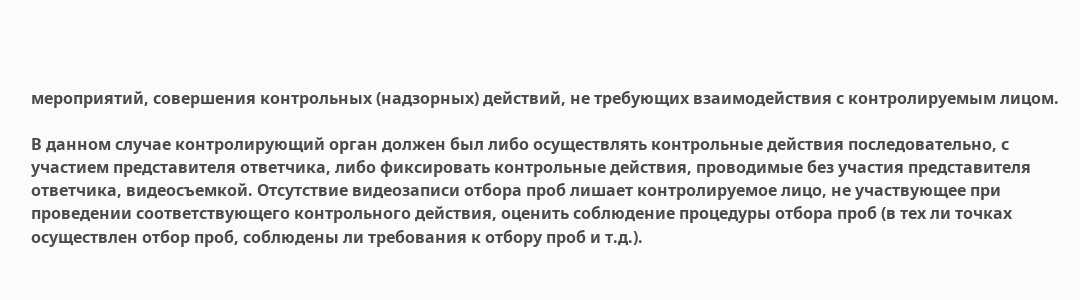мероприятий, совершения контрольных (надзорных) действий, не требующих взаимодействия с контролируемым лицом.

В данном случае контролирующий орган должен был либо осуществлять контрольные действия последовательно, с участием представителя ответчика, либо фиксировать контрольные действия, проводимые без участия представителя ответчика, видеосъемкой. Отсутствие видеозаписи отбора проб лишает контролируемое лицо, не участвующее при проведении соответствующего контрольного действия, оценить соблюдение процедуры отбора проб (в тех ли точках осуществлен отбор проб, соблюдены ли требования к отбору проб и т.д.).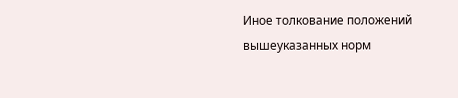Иное толкование положений вышеуказанных норм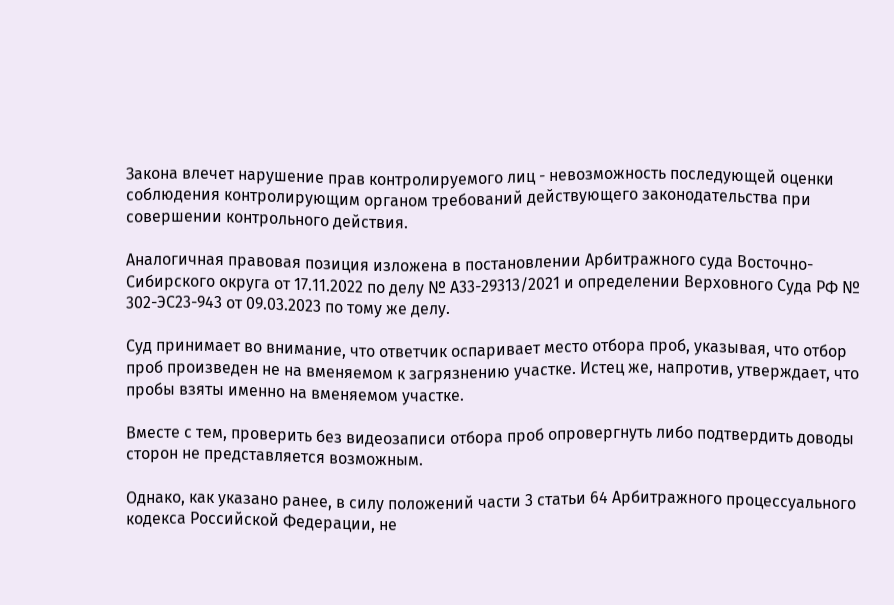Закона влечет нарушение прав контролируемого лиц - невозможность последующей оценки соблюдения контролирующим органом требований действующего законодательства при совершении контрольного действия.

Аналогичная правовая позиция изложена в постановлении Арбитражного суда Восточно-Сибирского округа от 17.11.2022 по делу № А33-29313/2021 и определении Верховного Суда РФ № 302-ЭС23-943 от 09.03.2023 по тому же делу.

Суд принимает во внимание, что ответчик оспаривает место отбора проб, указывая, что отбор проб произведен не на вменяемом к загрязнению участке. Истец же, напротив, утверждает, что пробы взяты именно на вменяемом участке.

Вместе с тем, проверить без видеозаписи отбора проб опровергнуть либо подтвердить доводы сторон не представляется возможным.

Однако, как указано ранее, в силу положений части 3 статьи 64 Арбитражного процессуального кодекса Российской Федерации, не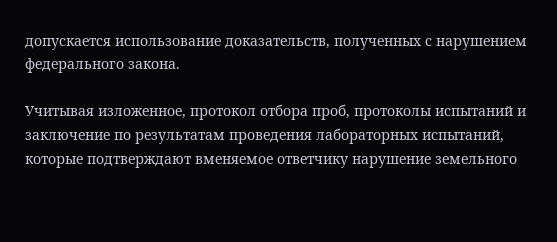допускается использование доказательств, полученных с нарушением федерального закона.

Учитывая изложенное, протокол отбора проб, протоколы испытаний и заключение по результатам проведения лабораторных испытаний, которые подтверждают вменяемое ответчику нарушение земельного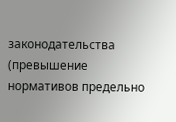законодательства (превышение нормативов предельно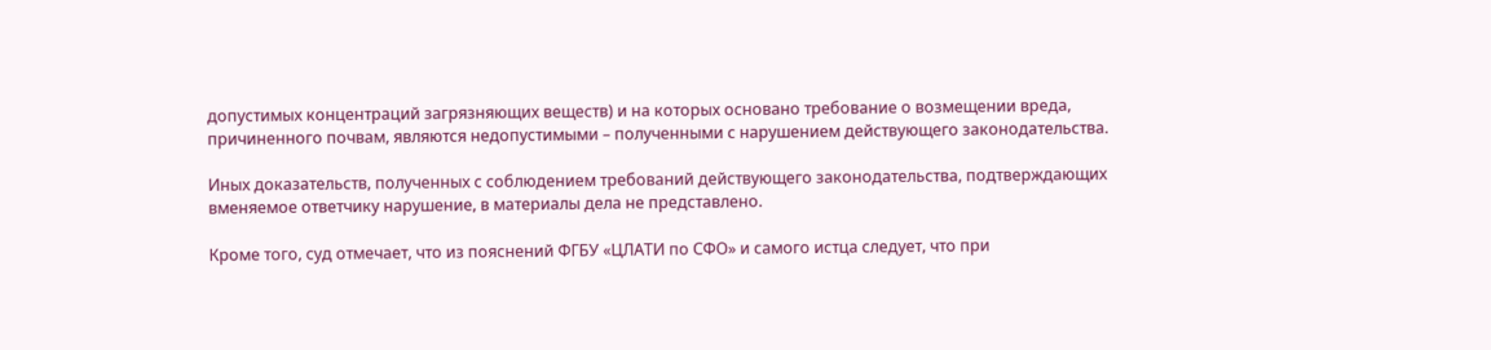допустимых концентраций загрязняющих веществ) и на которых основано требование о возмещении вреда, причиненного почвам, являются недопустимыми – полученными с нарушением действующего законодательства.

Иных доказательств, полученных с соблюдением требований действующего законодательства, подтверждающих вменяемое ответчику нарушение, в материалы дела не представлено.

Кроме того, суд отмечает, что из пояснений ФГБУ «ЦЛАТИ по СФО» и самого истца следует, что при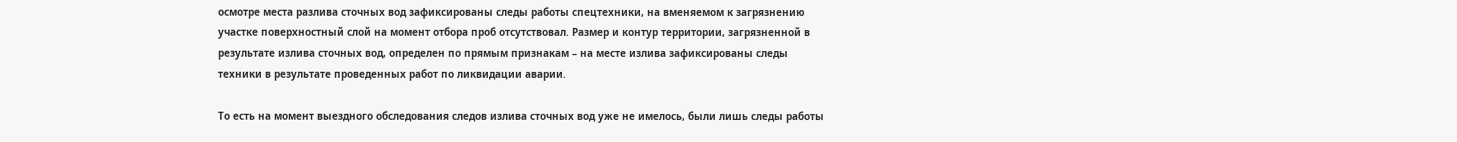осмотре места разлива сточных вод зафиксированы следы работы спецтехники, на вменяемом к загрязнению участке поверхностный слой на момент отбора проб отсутствовал. Размер и контур территории, загрязненной в результате излива сточных вод, определен по прямым признакам – на месте излива зафиксированы следы техники в результате проведенных работ по ликвидации аварии.

То есть на момент выездного обследования следов излива сточных вод уже не имелось, были лишь следы работы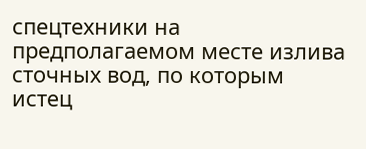спецтехники на предполагаемом месте излива сточных вод, по которым истец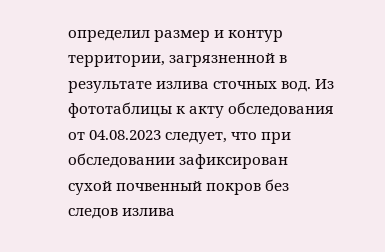определил размер и контур территории, загрязненной в результате излива сточных вод. Из фототаблицы к акту обследования от 04.08.2023 следует, что при обследовании зафиксирован сухой почвенный покров без следов излива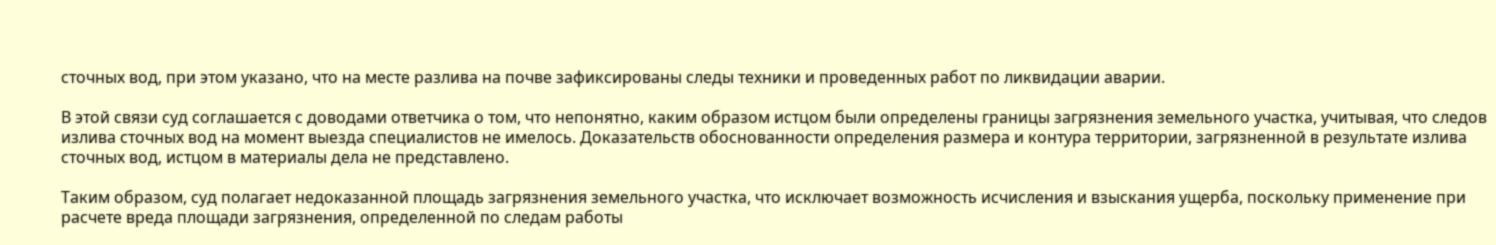сточных вод, при этом указано, что на месте разлива на почве зафиксированы следы техники и проведенных работ по ликвидации аварии.

В этой связи суд соглашается с доводами ответчика о том, что непонятно, каким образом истцом были определены границы загрязнения земельного участка, учитывая, что следов излива сточных вод на момент выезда специалистов не имелось. Доказательств обоснованности определения размера и контура территории, загрязненной в результате излива сточных вод, истцом в материалы дела не представлено.

Таким образом, суд полагает недоказанной площадь загрязнения земельного участка, что исключает возможность исчисления и взыскания ущерба, поскольку применение при расчете вреда площади загрязнения, определенной по следам работы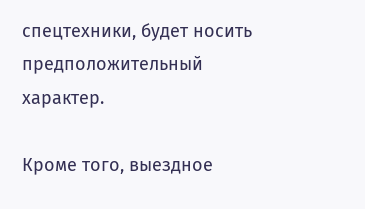спецтехники, будет носить предположительный характер.

Кроме того, выездное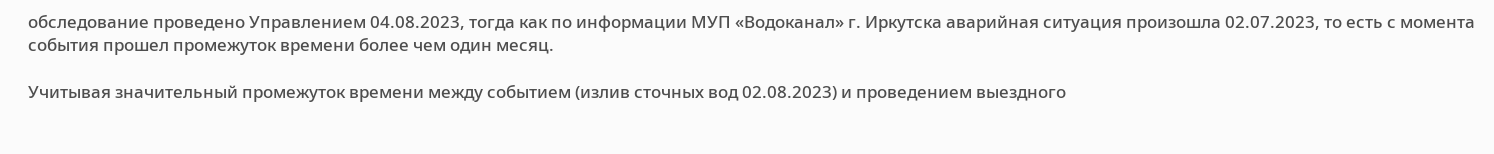обследование проведено Управлением 04.08.2023, тогда как по информации МУП «Водоканал» г. Иркутска аварийная ситуация произошла 02.07.2023, то есть с момента события прошел промежуток времени более чем один месяц.

Учитывая значительный промежуток времени между событием (излив сточных вод 02.08.2023) и проведением выездного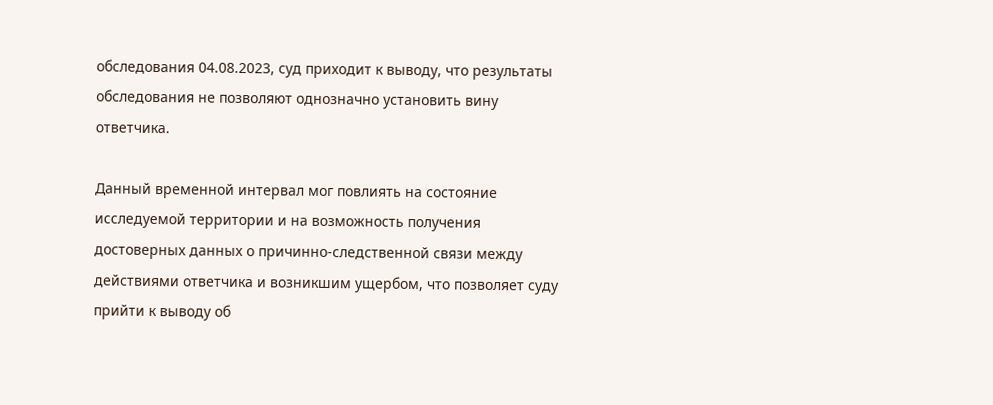обследования 04.08.2023, суд приходит к выводу, что результаты обследования не позволяют однозначно установить вину ответчика.

Данный временной интервал мог повлиять на состояние исследуемой территории и на возможность получения достоверных данных о причинно-следственной связи между действиями ответчика и возникшим ущербом, что позволяет суду прийти к выводу об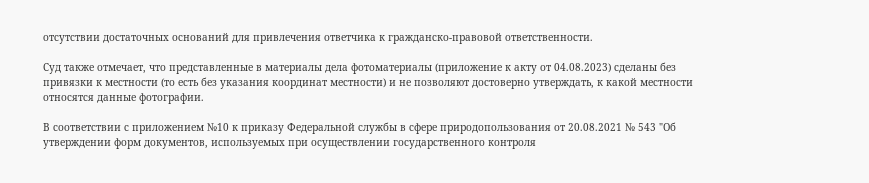отсутствии достаточных оснований для привлечения ответчика к гражданско-правовой ответственности.

Суд также отмечает, что представленные в материалы дела фотоматериалы (приложение к акту от 04.08.2023) сделаны без привязки к местности (то есть без указания координат местности) и не позволяют достоверно утверждать, к какой местности относятся данные фотографии.

В соответствии с приложением №10 к приказу Федеральной службы в сфере природопользования от 20.08.2021 № 543 "Об утверждении форм документов, используемых при осуществлении государственного контроля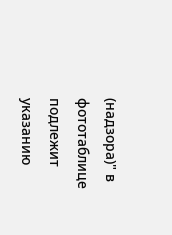(надзора)" в фототаблице подлежит указанию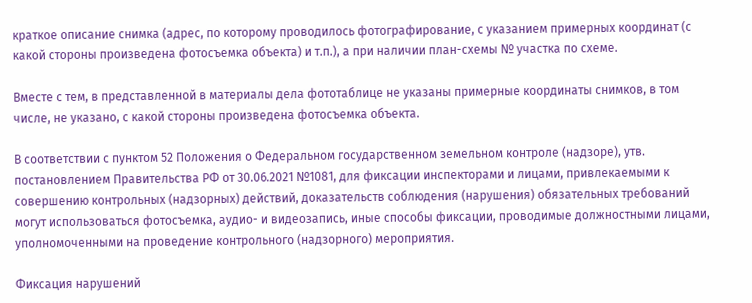краткое описание снимка (адрес, по которому проводилось фотографирование, с указанием примерных координат (с какой стороны произведена фотосъемка объекта) и т.п.), а при наличии план-схемы № участка по схеме.

Вместе с тем, в представленной в материалы дела фототаблице не указаны примерные координаты снимков, в том числе, не указано, с какой стороны произведена фотосъемка объекта.

В соответствии с пунктом 52 Положения о Федеральном государственном земельном контроле (надзоре), утв. постановлением Правительства РФ от 30.06.2021 №1081, для фиксации инспекторами и лицами, привлекаемыми к совершению контрольных (надзорных) действий, доказательств соблюдения (нарушения) обязательных требований могут использоваться фотосъемка, аудио- и видеозапись, иные способы фиксации, проводимые должностными лицами, уполномоченными на проведение контрольного (надзорного) мероприятия.

Фиксация нарушений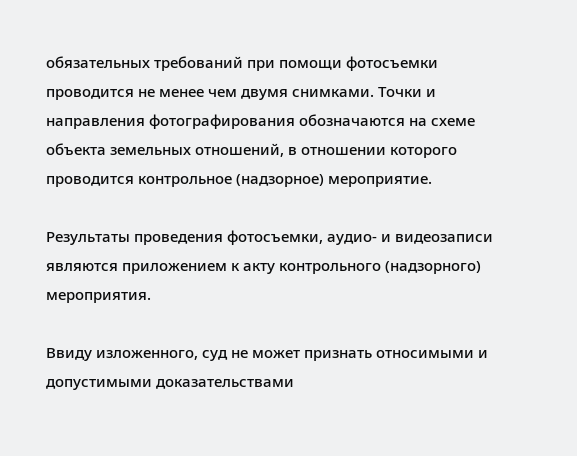обязательных требований при помощи фотосъемки проводится не менее чем двумя снимками. Точки и направления фотографирования обозначаются на схеме объекта земельных отношений, в отношении которого проводится контрольное (надзорное) мероприятие.

Результаты проведения фотосъемки, аудио- и видеозаписи являются приложением к акту контрольного (надзорного) мероприятия.

Ввиду изложенного, суд не может признать относимыми и допустимыми доказательствами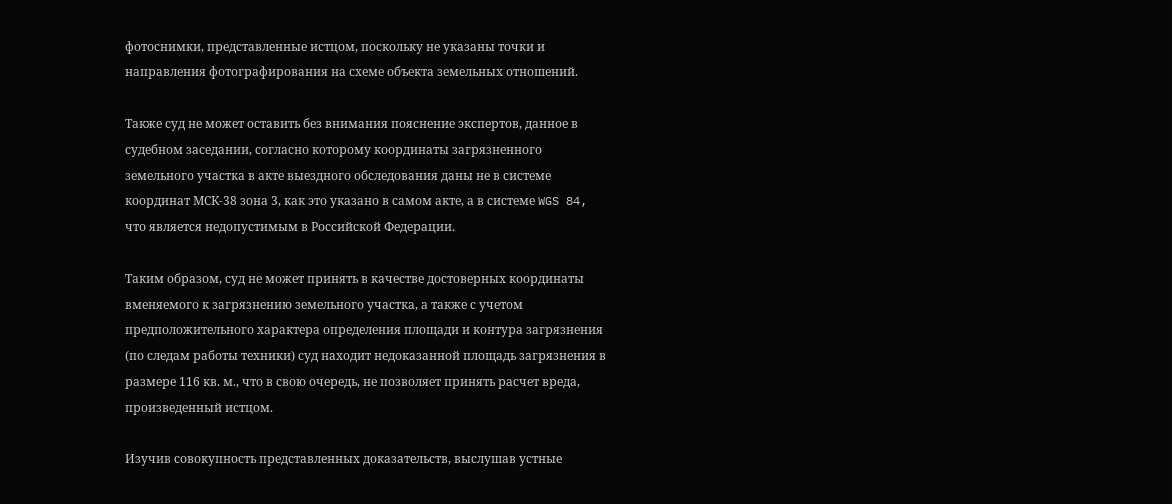фотоснимки, представленные истцом, поскольку не указаны точки и направления фотографирования на схеме объекта земельных отношений.

Также суд не может оставить без внимания пояснение экспертов, данное в судебном заседании, согласно которому координаты загрязненного земельного участка в акте выездного обследования даны не в системе координат МСК-38 зона 3, как это указано в самом акте, а в системе WGS 84, что является недопустимым в Российской Федерации.

Таким образом, суд не может принять в качестве достоверных координаты вменяемого к загрязнению земельного участка, а также с учетом предположительного характера определения площади и контура загрязнения (по следам работы техники) суд находит недоказанной площадь загрязнения в размере 116 кв. м., что в свою очередь, не позволяет принять расчет вреда, произведенный истцом.

Изучив совокупность представленных доказательств, выслушав устные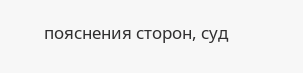пояснения сторон, суд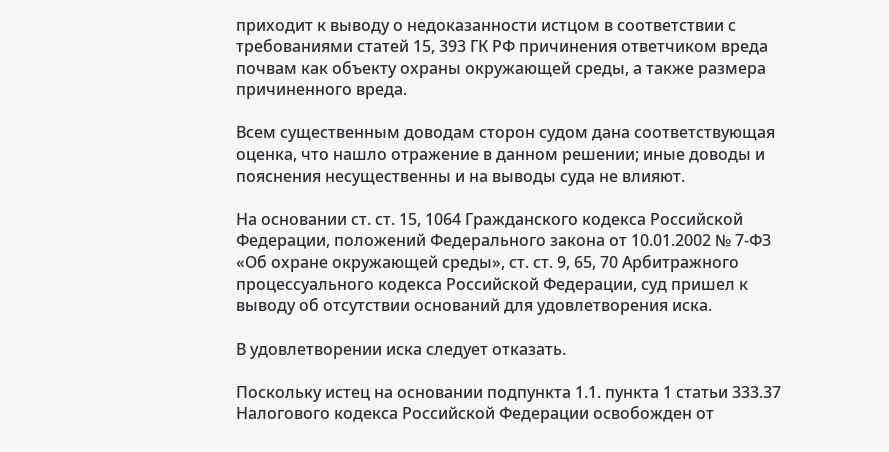приходит к выводу о недоказанности истцом в соответствии с требованиями статей 15, 393 ГК РФ причинения ответчиком вреда почвам как объекту охраны окружающей среды, а также размера причиненного вреда.

Всем существенным доводам сторон судом дана соответствующая оценка, что нашло отражение в данном решении; иные доводы и пояснения несущественны и на выводы суда не влияют.

На основании ст. ст. 15, 1064 Гражданского кодекса Российской Федерации, положений Федерального закона от 10.01.2002 № 7-ФЗ «Об охране окружающей среды», ст. ст. 9, 65, 70 Арбитражного процессуального кодекса Российской Федерации, суд пришел к выводу об отсутствии оснований для удовлетворения иска.

В удовлетворении иска следует отказать.

Поскольку истец на основании подпункта 1.1. пункта 1 статьи 333.37 Налогового кодекса Российской Федерации освобожден от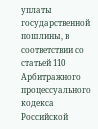уплаты государственной пошлины, в соответствии со статьей 110 Арбитражного процессуального кодекса Российской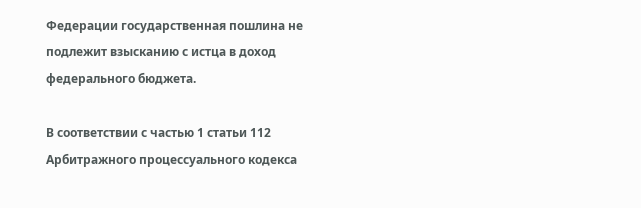Федерации государственная пошлина не подлежит взысканию с истца в доход федерального бюджета.

В соответствии с частью 1 статьи 112 Арбитражного процессуального кодекса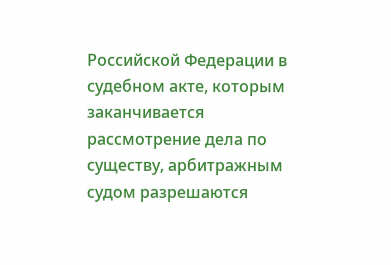Российской Федерации в судебном акте, которым заканчивается рассмотрение дела по существу, арбитражным судом разрешаются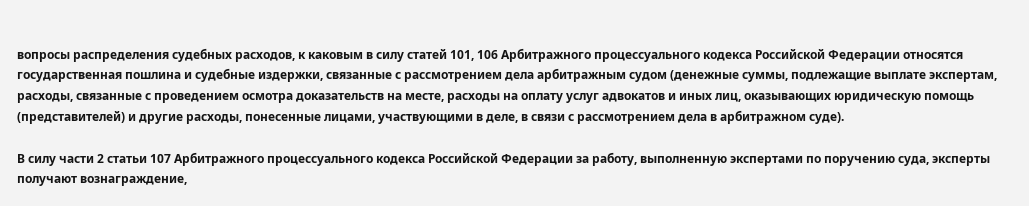вопросы распределения судебных расходов, к каковым в силу статей 101, 106 Арбитражного процессуального кодекса Российской Федерации относятся государственная пошлина и судебные издержки, связанные с рассмотрением дела арбитражным судом (денежные суммы, подлежащие выплате экспертам, расходы, связанные с проведением осмотра доказательств на месте, расходы на оплату услуг адвокатов и иных лиц, оказывающих юридическую помощь (представителей) и другие расходы, понесенные лицами, участвующими в деле, в связи с рассмотрением дела в арбитражном суде).

В силу части 2 статьи 107 Арбитражного процессуального кодекса Российской Федерации за работу, выполненную экспертами по поручению суда, эксперты получают вознаграждение,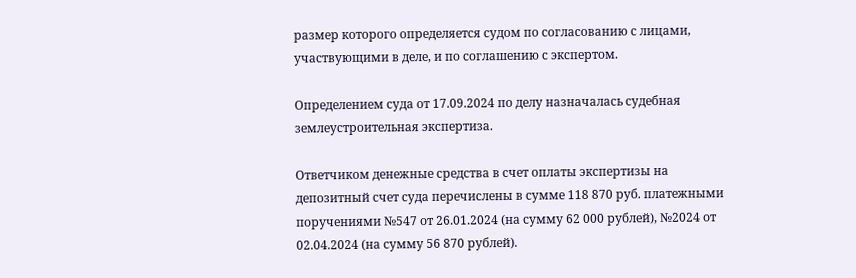размер которого определяется судом по согласованию с лицами, участвующими в деле, и по соглашению с экспертом.

Определением суда от 17.09.2024 по делу назначалась судебная землеустроительная экспертиза.

Ответчиком денежные средства в счет оплаты экспертизы на депозитный счет суда перечислены в сумме 118 870 руб. платежными поручениями №547 от 26.01.2024 (на сумму 62 000 рублей), №2024 от 02.04.2024 (на сумму 56 870 рублей).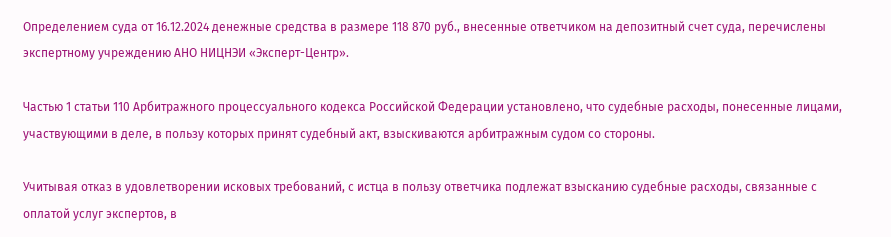Определением суда от 16.12.2024 денежные средства в размере 118 870 руб., внесенные ответчиком на депозитный счет суда, перечислены экспертному учреждению АНО НИЦНЭИ «Эксперт-Центр».

Частью 1 статьи 110 Арбитражного процессуального кодекса Российской Федерации установлено, что судебные расходы, понесенные лицами, участвующими в деле, в пользу которых принят судебный акт, взыскиваются арбитражным судом со стороны.

Учитывая отказ в удовлетворении исковых требований, с истца в пользу ответчика подлежат взысканию судебные расходы, связанные с оплатой услуг экспертов, в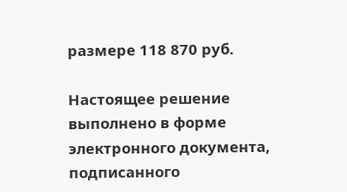размере 118 870 руб.

Настоящее решение выполнено в форме электронного документа, подписанного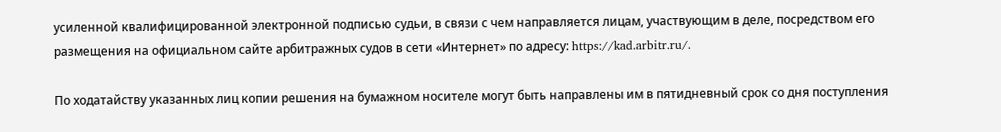усиленной квалифицированной электронной подписью судьи, в связи с чем направляется лицам, участвующим в деле, посредством его размещения на официальном сайте арбитражных судов в сети «Интернет» по адресу: https://kad.arbitr.ru/.

По ходатайству указанных лиц копии решения на бумажном носителе могут быть направлены им в пятидневный срок со дня поступления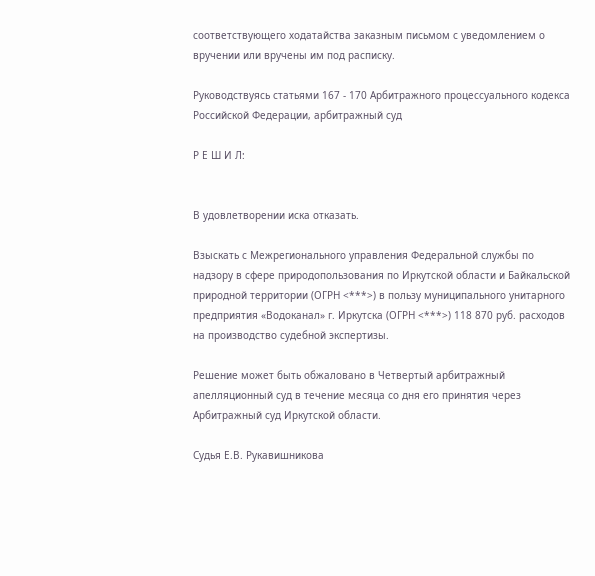соответствующего ходатайства заказным письмом с уведомлением о вручении или вручены им под расписку.

Руководствуясь статьями 167 - 170 Арбитражного процессуального кодекса Российской Федерации, арбитражный суд

Р Е Ш И Л:


В удовлетворении иска отказать.

Взыскать с Межрегионального управления Федеральной службы по надзору в сфере природопользования по Иркутской области и Байкальской природной территории (ОГРН <***>) в пользу муниципального унитарного предприятия «Водоканал» г. Иркутска (ОГРН <***>) 118 870 руб. расходов на производство судебной экспертизы.

Решение может быть обжаловано в Четвертый арбитражный апелляционный суд в течение месяца со дня его принятия через Арбитражный суд Иркутской области.

Судья Е.В. Рукавишникова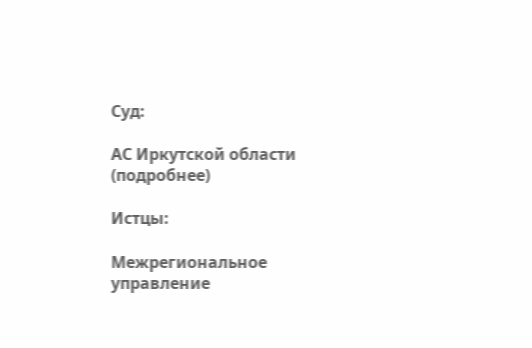Суд:

АС Иркутской области (подробнее)

Истцы:

Межрегиональное управление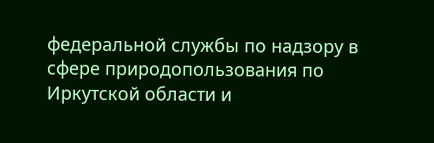федеральной службы по надзору в сфере природопользования по Иркутской области и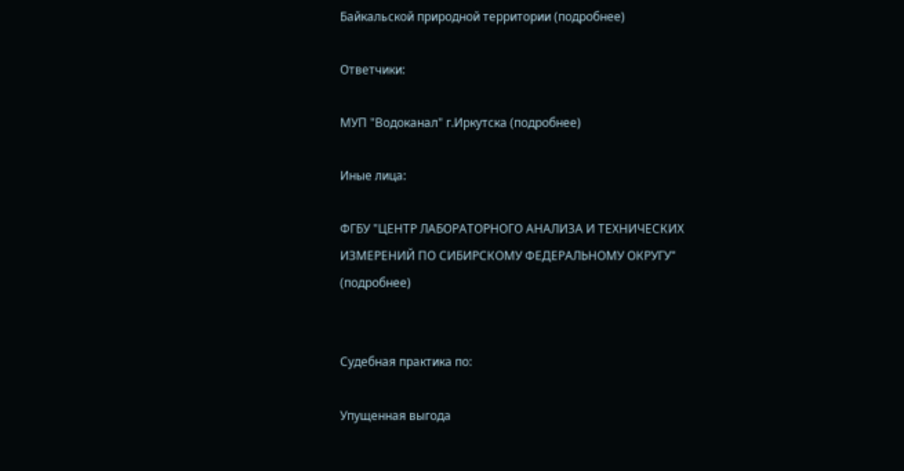Байкальской природной территории (подробнее)

Ответчики:

МУП "Водоканал" г.Иркутска (подробнее)

Иные лица:

ФГБУ "ЦЕНТР ЛАБОРАТОРНОГО АНАЛИЗА И ТЕХНИЧЕСКИХ ИЗМЕРЕНИЙ ПО СИБИРСКОМУ ФЕДЕРАЛЬНОМУ ОКРУГУ" (подробнее)


Судебная практика по:

Упущенная выгода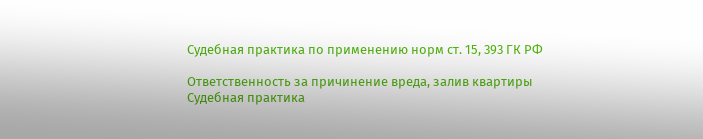Судебная практика по применению норм ст. 15, 393 ГК РФ

Ответственность за причинение вреда, залив квартиры
Судебная практика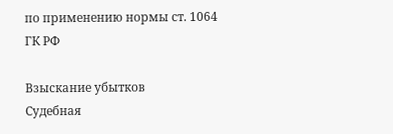по применению нормы ст. 1064 ГК РФ

Взыскание убытков
Судебная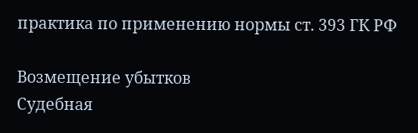практика по применению нормы ст. 393 ГК РФ

Возмещение убытков
Судебная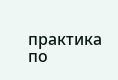практика по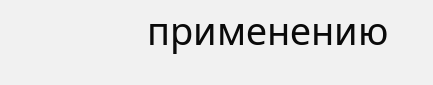применению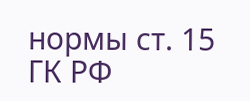нормы ст. 15 ГК РФ